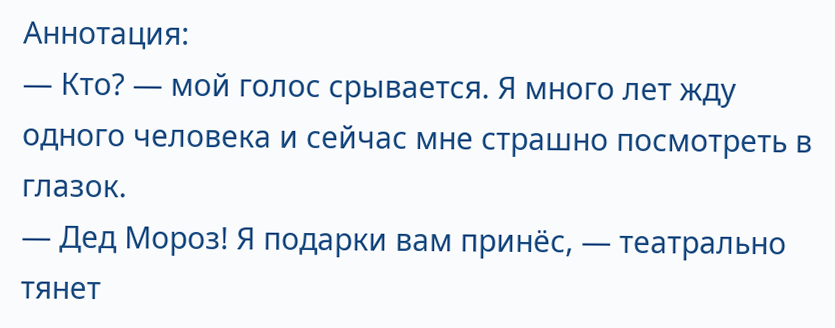Аннотация:
— Кто? — мой голос срывается. Я много лет жду одного человека и сейчас мне страшно посмотреть в глазок.
— Дед Мороз! Я подарки вам принёс, — театрально тянет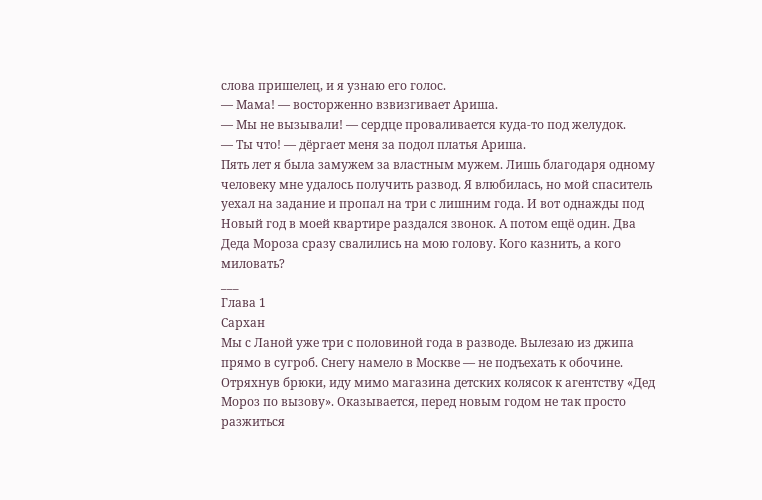слова пришелец, и я узнаю его голос.
— Мама! — восторженно взвизгивает Ариша.
— Мы не вызывали! — сердце проваливается куда-то под желудок.
— Ты что! — дёргает меня за подол платья Ариша.
Пять лет я была замужем за властным мужем. Лишь благодаря одному человеку мне удалось получить развод. Я влюбилась, но мой спаситель уехал на задание и пропал на три с лишним года. И вот однажды под Новый год в моей квартире раздался звонок. А потом ещё один. Два Деда Мороза сразу свалились на мою голову. Кого казнить, а кого миловать?
___
Глава 1
Сархан
Мы с Ланой уже три с половиной года в разводе. Вылезаю из джипа прямо в сугроб. Снегу намело в Москве — не подъехать к обочине. Отряхнув брюки, иду мимо магазина детских колясок к агентству «Дед Мороз по вызову». Оказывается, перед новым годом не так просто разжиться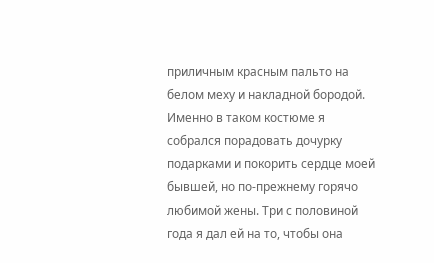приличным красным пальто на белом меху и накладной бородой.
Именно в таком костюме я собрался порадовать дочурку подарками и покорить сердце моей бывшей, но по-прежнему горячо любимой жены. Три с половиной года я дал ей на то, чтобы она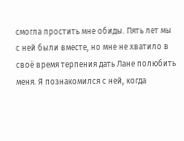смогла простить мне обиды. Пять лет мы с ней были вместе, но мне не хватило в своё время терпения дать Лане полюбить меня. Я познакомился с ней, когда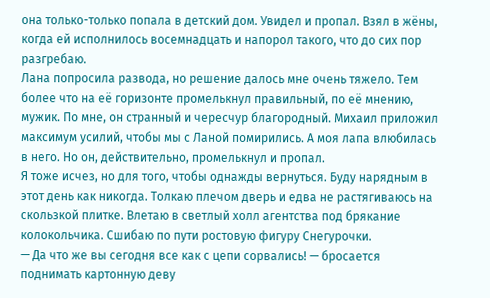она только-только попала в детский дом. Увидел и пропал. Взял в жёны, когда ей исполнилось восемнадцать и напорол такого, что до сих пор разгребаю.
Лана попросила развода, но решение далось мне очень тяжело. Тем более что на её горизонте промелькнул правильный, по её мнению, мужик. По мне, он странный и чересчур благородный. Михаил приложил максимум усилий, чтобы мы с Ланой помирились. А моя лапа влюбилась в него. Но он, действительно, промелькнул и пропал.
Я тоже исчез, но для того, чтобы однажды вернуться. Буду нарядным в этот день как никогда. Толкаю плечом дверь и едва не растягиваюсь на скользкой плитке. Влетаю в светлый холл агентства под брякание колокольчика. Сшибаю по пути ростовую фигуру Снегурочки.
— Да что же вы сегодня все как с цепи сорвались! — бросается поднимать картонную деву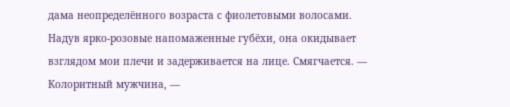дама неопределённого возраста с фиолетовыми волосами. Надув ярко-розовые напомаженные губёхи, она окидывает взглядом мои плечи и задерживается на лице. Смягчается. — Колоритный мужчина, —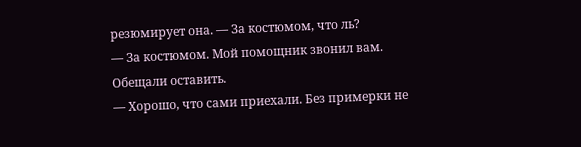резюмирует она. — За костюмом, что ль?
— За костюмом. Мой помощник звонил вам. Обещали оставить.
— Хорошо, что сами приехали. Без примерки не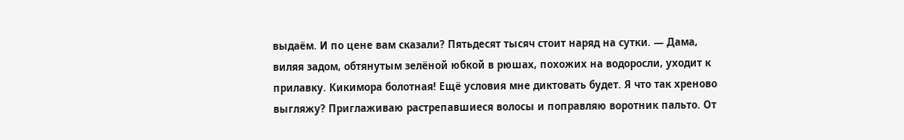выдаём. И по цене вам сказали? Пятьдесят тысяч стоит наряд на сутки. — Дама, виляя задом, обтянутым зелёной юбкой в рюшах, похожих на водоросли, уходит к прилавку. Кикимора болотная! Ещё условия мне диктовать будет. Я что так хреново выгляжу? Приглаживаю растрепавшиеся волосы и поправляю воротник пальто. От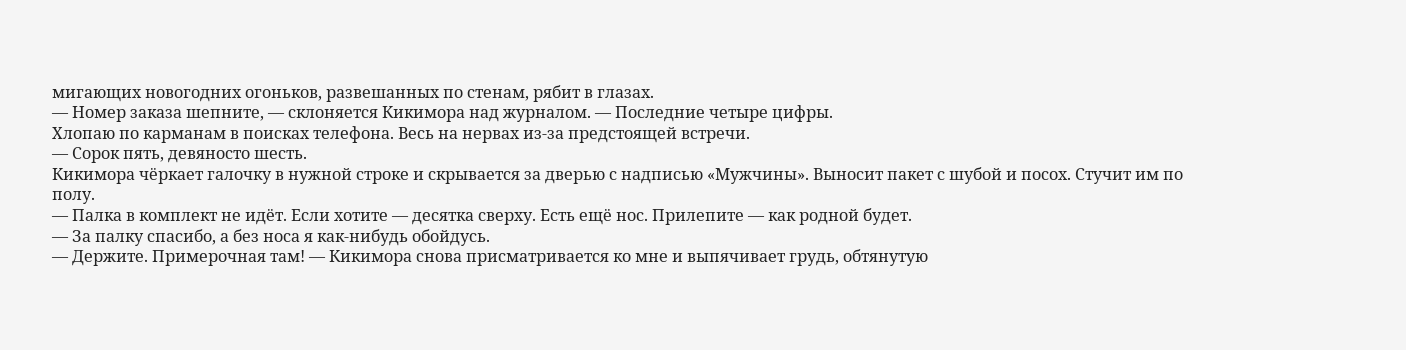мигающих новогодних огоньков, развешанных по стенам, рябит в глазах.
— Номер заказа шепните, — склоняется Кикимора над журналом. — Последние четыре цифры.
Хлопаю по карманам в поисках телефона. Весь на нервах из-за предстоящей встречи.
— Сорок пять, девяносто шесть.
Кикимора чёркает галочку в нужной строке и скрывается за дверью с надписью «Мужчины». Выносит пакет с шубой и посох. Стучит им по полу.
— Палка в комплект не идёт. Если хотите — десятка сверху. Есть ещё нос. Прилепите — как родной будет.
— За палку спасибо, а без носа я как-нибудь обойдусь.
— Держите. Примерочная там! — Кикимора снова присматривается ко мне и выпячивает грудь, обтянутую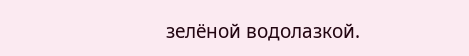зелёной водолазкой.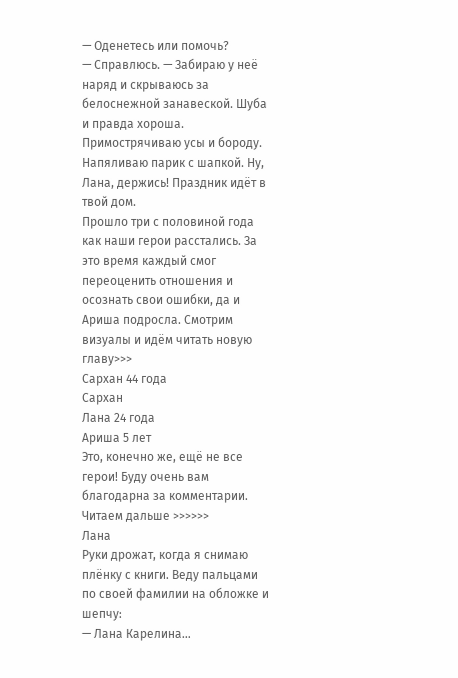— Оденетесь или помочь?
— Справлюсь. — Забираю у неё наряд и скрываюсь за белоснежной занавеской. Шуба и правда хороша. Примострячиваю усы и бороду. Напяливаю парик с шапкой. Ну, Лана, держись! Праздник идёт в твой дом.
Прошло три с половиной года как наши герои расстались. За это время каждый смог переоценить отношения и осознать свои ошибки, да и Ариша подросла. Смотрим визуалы и идём читать новую главу>>>
Сархан 44 года
Сархан
Лана 24 года
Ариша 5 лет
Это, конечно же, ещё не все герои! Буду очень вам благодарна за комментарии.
Читаем дальше >>>>>>
Лана
Руки дрожат, когда я снимаю плёнку с книги. Веду пальцами по своей фамилии на обложке и шепчу:
— Лана Карелина…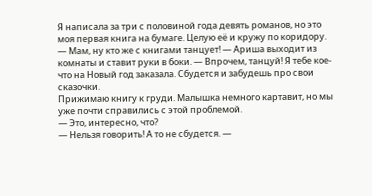Я написала за три с половиной года девять романов, но это моя первая книга на бумаге. Целую её и кружу по коридору.
— Мам, ну кто же с книгами танцует! — Ариша выходит из комнаты и ставит руки в боки. — Впрочем, танцуй! Я тебе кое-что на Новый год заказала. Сбудется и забудешь про свои сказочки.
Прижимаю книгу к груди. Малышка немного картавит, но мы уже почти справились с этой проблемой.
— Это, интересно, что?
— Нельзя говорить! А то не сбудется. —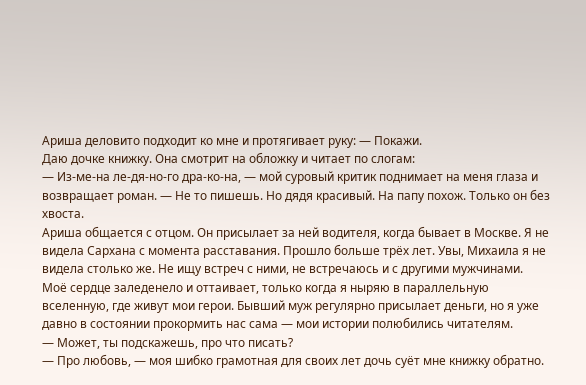Ариша деловито подходит ко мне и протягивает руку: — Покажи.
Даю дочке книжку. Она смотрит на обложку и читает по слогам:
— Из-ме-на ле-дя-но-го дра-ко-на, — мой суровый критик поднимает на меня глаза и возвращает роман. — Не то пишешь. Но дядя красивый. На папу похож. Только он без хвоста.
Ариша общается с отцом. Он присылает за ней водителя, когда бывает в Москве. Я не видела Сархана с момента расставания. Прошло больше трёх лет. Увы, Михаила я не видела столько же. Не ищу встреч с ними, не встречаюсь и с другими мужчинами.
Моё сердце заледенело и оттаивает, только когда я ныряю в параллельную вселенную, где живут мои герои. Бывший муж регулярно присылает деньги, но я уже давно в состоянии прокормить нас сама — мои истории полюбились читателям.
— Может, ты подскажешь, про что писать?
— Про любовь, — моя шибко грамотная для своих лет дочь суёт мне книжку обратно.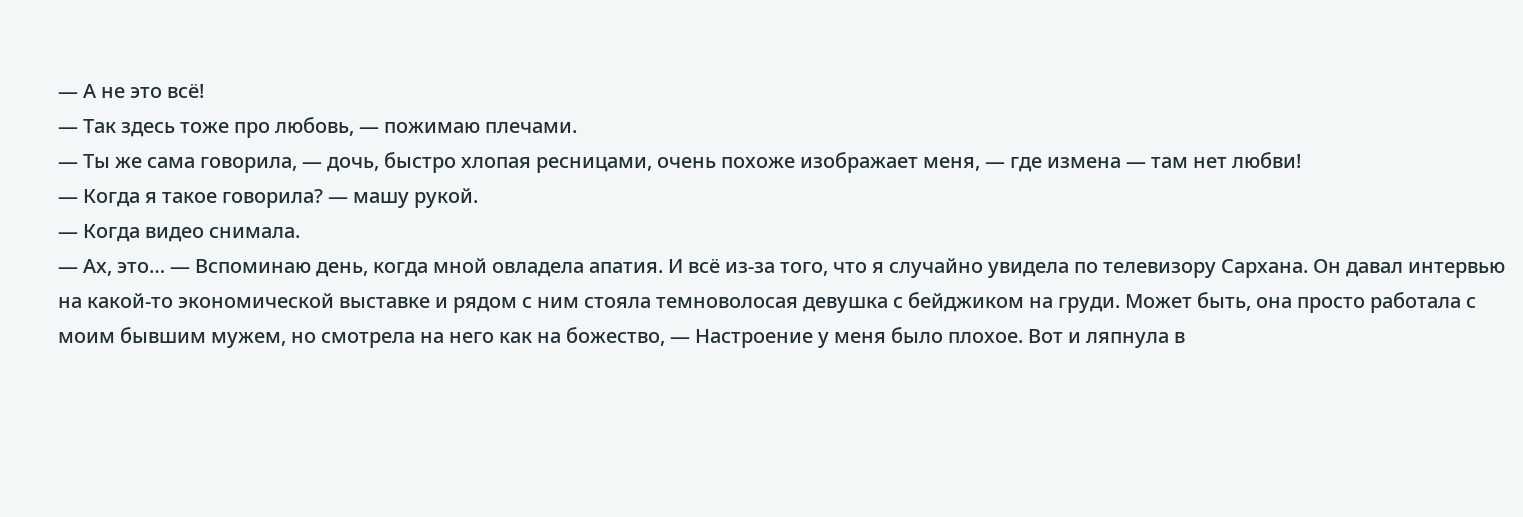— А не это всё!
— Так здесь тоже про любовь, — пожимаю плечами.
— Ты же сама говорила, — дочь, быстро хлопая ресницами, очень похоже изображает меня, — где измена — там нет любви!
— Когда я такое говорила? — машу рукой.
— Когда видео снимала.
— Ах, это… — Вспоминаю день, когда мной овладела апатия. И всё из-за того, что я случайно увидела по телевизору Сархана. Он давал интервью на какой-то экономической выставке и рядом с ним стояла темноволосая девушка с бейджиком на груди. Может быть, она просто работала с моим бывшим мужем, но смотрела на него как на божество, — Настроение у меня было плохое. Вот и ляпнула в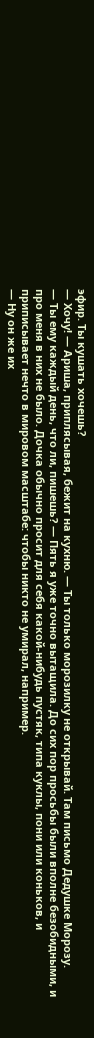эфир. Ты кушать хочешь?
— Хочу! — Ариша, приплясывая, бежит на кухню. — Ты только морозилку не открывай. Там письмо Дедушке Морозу.
— Ты ему каждый день, что ли, пишешь? — Пять я уже точно вытащила. До сих пор просьбы были вполне безобидными, и про меня в них не было. Дочка обычно просит для себя какой-нибудь пустяк, типа куклы, пони или коньков, и приписывает нечто в мировом масштабе: чтобы никто не умирал, например.
— Ну он же их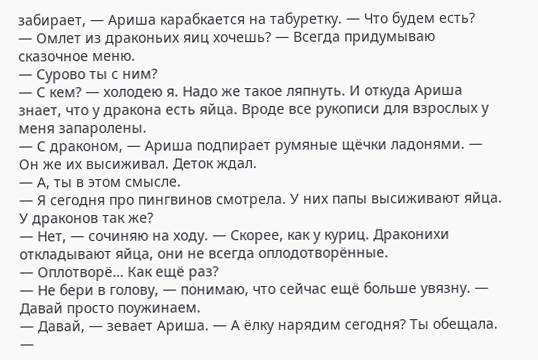забирает, — Ариша карабкается на табуретку. — Что будем есть?
— Омлет из драконьих яиц хочешь? — Всегда придумываю сказочное меню.
— Сурово ты с ним?
— С кем? — холодею я. Надо же такое ляпнуть. И откуда Ариша знает, что у дракона есть яйца. Вроде все рукописи для взрослых у меня запаролены.
— С драконом, — Ариша подпирает румяные щёчки ладонями. — Он же их высиживал. Деток ждал.
— А, ты в этом смысле.
— Я сегодня про пингвинов смотрела. У них папы высиживают яйца. У драконов так же?
— Нет, — сочиняю на ходу. — Скорее, как у куриц. Драконихи откладывают яйца, они не всегда оплодотворённые.
— Оплотворё… Как ещё раз?
— Не бери в голову, — понимаю, что сейчас ещё больше увязну. — Давай просто поужинаем.
— Давай, — зевает Ариша. — А ёлку нарядим сегодня? Ты обещала.
—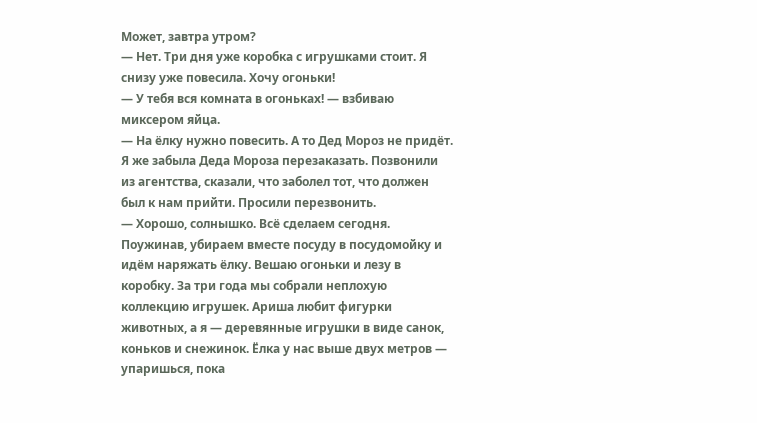Может, завтра утром?
— Нет. Три дня уже коробка с игрушками стоит. Я снизу уже повесила. Хочу огоньки!
— У тебя вся комната в огоньках! — взбиваю миксером яйца.
— На ёлку нужно повесить. А то Дед Мороз не придёт.
Я же забыла Деда Мороза перезаказать. Позвонили из агентства, сказали, что заболел тот, что должен был к нам прийти. Просили перезвонить.
— Хорошо, солнышко. Всё сделаем сегодня.
Поужинав, убираем вместе посуду в посудомойку и идём наряжать ёлку. Вешаю огоньки и лезу в коробку. За три года мы собрали неплохую коллекцию игрушек. Ариша любит фигурки животных, а я — деревянные игрушки в виде санок, коньков и снежинок. Ёлка у нас выше двух метров — упаришься, пока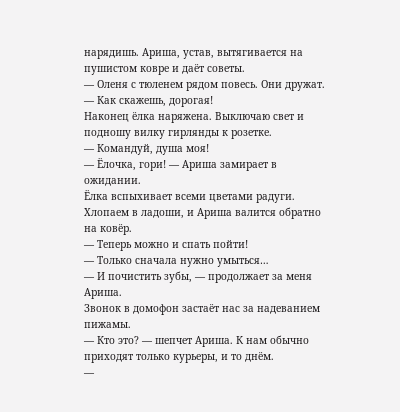нарядишь. Ариша, устав, вытягивается на пушистом ковре и даёт советы.
— Оленя с тюленем рядом повесь. Они дружат.
— Как скажешь, дорогая!
Наконец ёлка наряжена. Выключаю свет и подношу вилку гирлянды к розетке.
— Командуй, душа моя!
— Ёлочка, гори! — Ариша замирает в ожидании.
Ёлка вспыхивает всеми цветами радуги. Хлопаем в ладоши, и Ариша валится обратно на ковёр.
— Теперь можно и спать пойти!
— Только сначала нужно умыться…
— И почистить зубы, — продолжает за меня Ариша.
Звонок в домофон застаёт нас за надеванием пижамы.
— Кто это? — шепчет Ариша. К нам обычно приходят только курьеры, и то днём.
—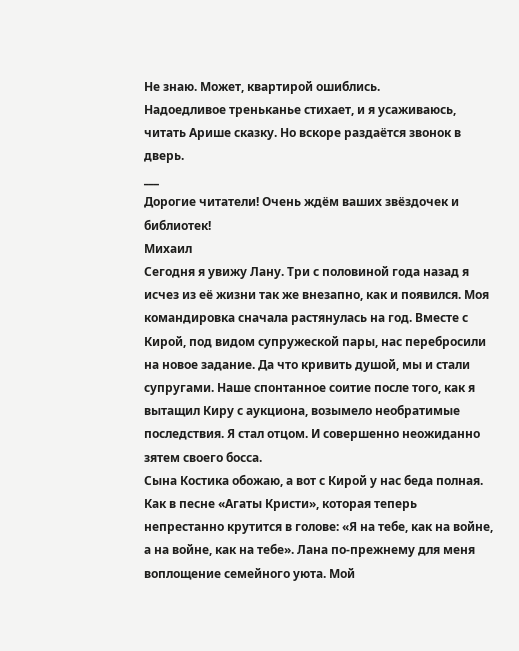Не знаю. Может, квартирой ошиблись.
Надоедливое треньканье стихает, и я усаживаюсь, читать Арише сказку. Но вскоре раздаётся звонок в дверь.
___
Дорогие читатели! Очень ждём ваших звёздочек и библиотек!
Михаил
Сегодня я увижу Лану. Три с половиной года назад я исчез из её жизни так же внезапно, как и появился. Моя командировка сначала растянулась на год. Вместе с Кирой, под видом супружеской пары, нас перебросили на новое задание. Да что кривить душой, мы и стали супругами. Наше спонтанное соитие после того, как я вытащил Киру с аукциона, возымело необратимые последствия. Я стал отцом. И совершенно неожиданно зятем своего босса.
Сына Костика обожаю, а вот с Кирой у нас беда полная. Как в песне «Агаты Кристи», которая теперь непрестанно крутится в голове: «Я на тебе, как на войне, а на войне, как на тебе». Лана по-прежнему для меня воплощение семейного уюта. Мой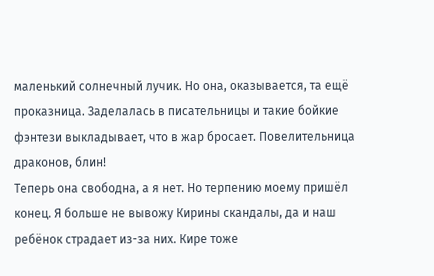маленький солнечный лучик. Но она, оказывается, та ещё проказница. Заделалась в писательницы и такие бойкие фэнтези выкладывает, что в жар бросает. Повелительница драконов, блин!
Теперь она свободна, а я нет. Но терпению моему пришёл конец. Я больше не вывожу Кирины скандалы, да и наш ребёнок страдает из-за них. Кире тоже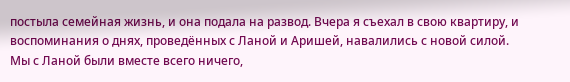постыла семейная жизнь, и она подала на развод. Вчера я съехал в свою квартиру, и воспоминания о днях, проведённых с Ланой и Аришей, навалились с новой силой.
Мы с Ланой были вместе всего ничего,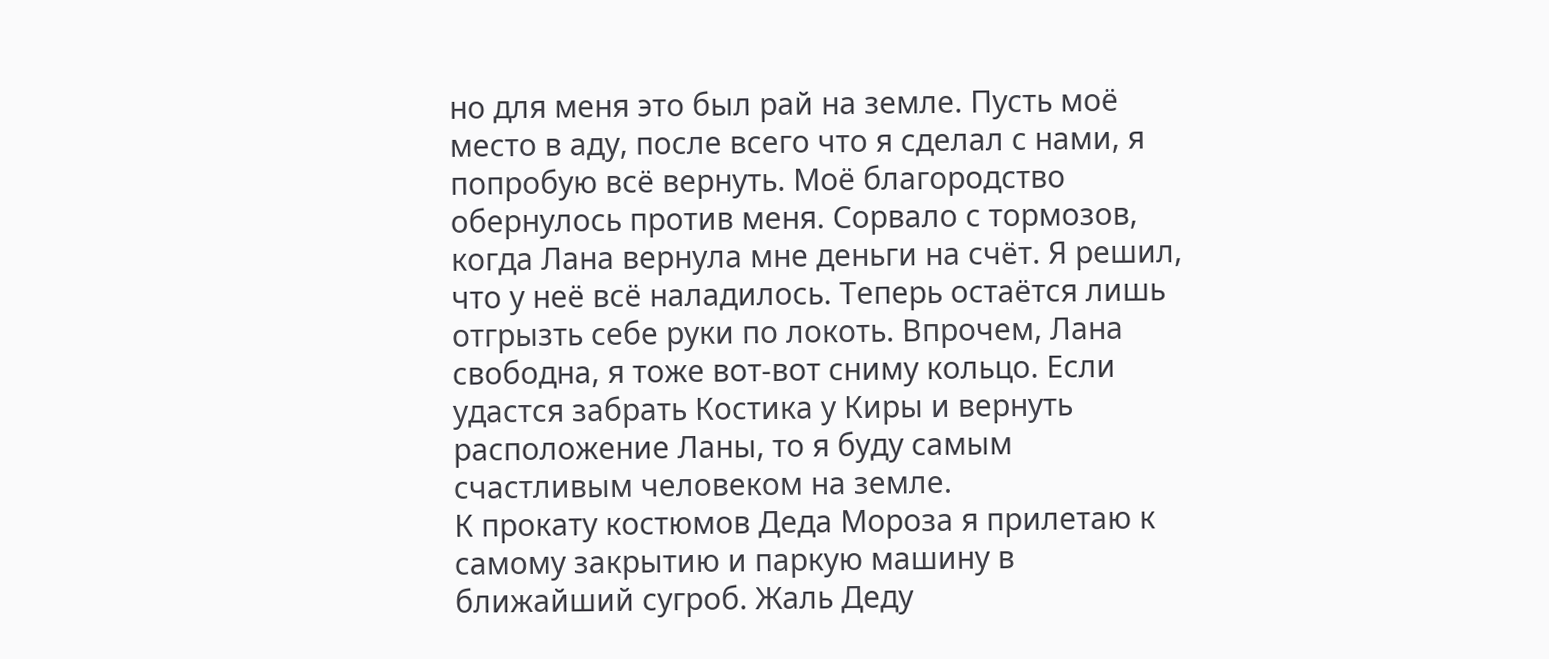но для меня это был рай на земле. Пусть моё место в аду, после всего что я сделал с нами, я попробую всё вернуть. Моё благородство обернулось против меня. Сорвало с тормозов, когда Лана вернула мне деньги на счёт. Я решил, что у неё всё наладилось. Теперь остаётся лишь отгрызть себе руки по локоть. Впрочем, Лана свободна, я тоже вот-вот сниму кольцо. Если удастся забрать Костика у Киры и вернуть расположение Ланы, то я буду самым счастливым человеком на земле.
К прокату костюмов Деда Мороза я прилетаю к самому закрытию и паркую машину в ближайший сугроб. Жаль Деду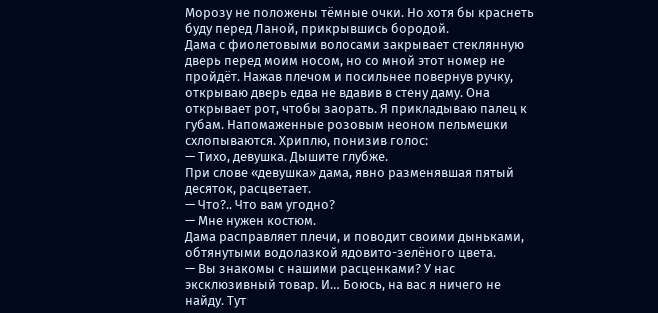Морозу не положены тёмные очки. Но хотя бы краснеть буду перед Ланой, прикрывшись бородой.
Дама с фиолетовыми волосами закрывает стеклянную дверь перед моим носом, но со мной этот номер не пройдёт. Нажав плечом и посильнее повернув ручку, открываю дверь едва не вдавив в стену даму. Она открывает рот, чтобы заорать. Я прикладываю палец к губам. Напомаженные розовым неоном пельмешки схлопываются. Хриплю, понизив голос:
— Тихо, девушка. Дышите глубже.
При слове «девушка» дама, явно разменявшая пятый десяток, расцветает.
— Что?.. Что вам угодно?
— Мне нужен костюм.
Дама расправляет плечи, и поводит своими дыньками, обтянутыми водолазкой ядовито-зелёного цвета.
— Вы знакомы с нашими расценками? У нас эксклюзивный товар. И… Боюсь, на вас я ничего не найду. Тут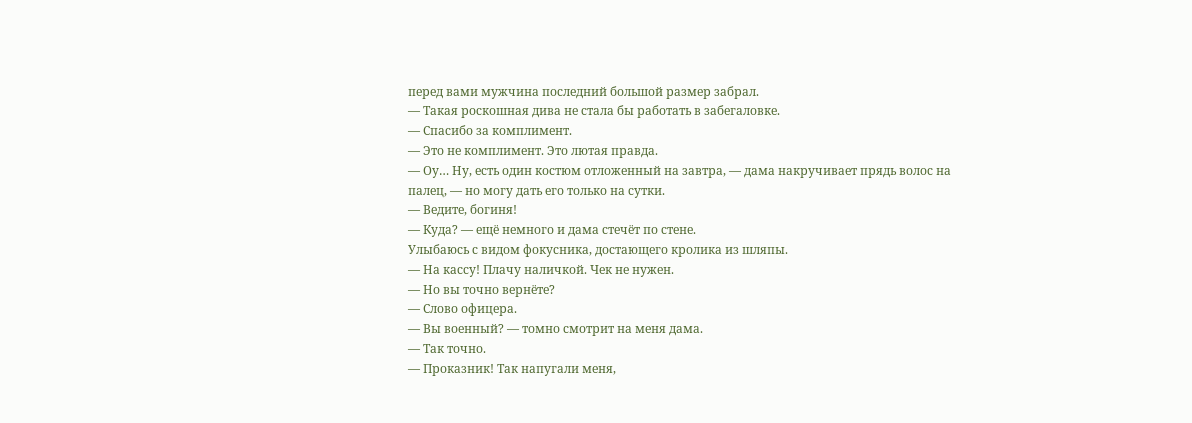перед вами мужчина последний большой размер забрал.
— Такая роскошная дива не стала бы работать в забегаловке.
— Спасибо за комплимент.
— Это не комплимент. Это лютая правда.
— Оу… Ну, есть один костюм отложенный на завтра, — дама накручивает прядь волос на палец, — но могу дать его только на сутки.
— Ведите, богиня!
— Куда? — ещё немного и дама стечёт по стене.
Улыбаюсь с видом фокусника, достающего кролика из шляпы.
— На кассу! Плачу наличкой. Чек не нужен.
— Но вы точно вернёте?
— Слово офицера.
— Вы военный? — томно смотрит на меня дама.
— Так точно.
— Проказник! Так напугали меня,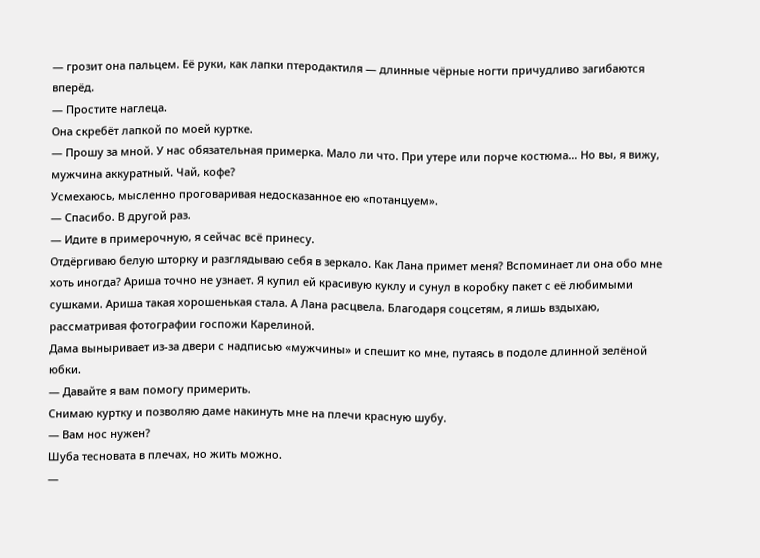— грозит она пальцем. Её руки, как лапки птеродактиля — длинные чёрные ногти причудливо загибаются вперёд.
— Простите наглеца.
Она скребёт лапкой по моей куртке.
— Прошу за мной. У нас обязательная примерка. Мало ли что. При утере или порче костюма… Но вы, я вижу, мужчина аккуратный. Чай, кофе?
Усмехаюсь, мысленно проговаривая недосказанное ею «потанцуем».
— Спасибо. В другой раз.
— Идите в примерочную, я сейчас всё принесу.
Отдёргиваю белую шторку и разглядываю себя в зеркало. Как Лана примет меня? Вспоминает ли она обо мне хоть иногда? Ариша точно не узнает. Я купил ей красивую куклу и сунул в коробку пакет с её любимыми сушками. Ариша такая хорошенькая стала. А Лана расцвела. Благодаря соцсетям, я лишь вздыхаю, рассматривая фотографии госпожи Карелиной.
Дама выныривает из-за двери с надписью «мужчины» и спешит ко мне, путаясь в подоле длинной зелёной юбки.
— Давайте я вам помогу примерить.
Снимаю куртку и позволяю даме накинуть мне на плечи красную шубу.
— Вам нос нужен?
Шуба тесновата в плечах, но жить можно.
—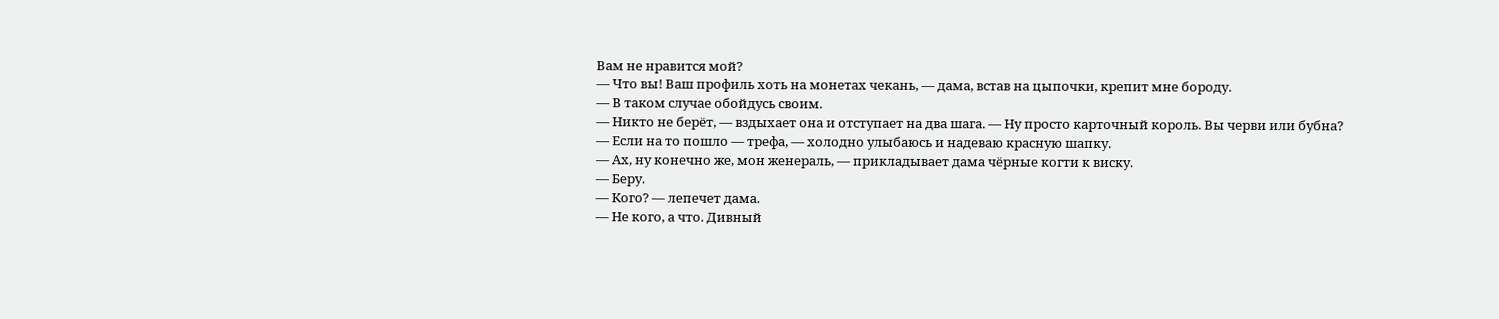Вам не нравится мой?
— Что вы! Ваш профиль хоть на монетах чекань, — дама, встав на цыпочки, крепит мне бороду.
— В таком случае обойдусь своим.
— Никто не берёт, — вздыхает она и отступает на два шага. — Ну просто карточный король. Вы черви или бубна?
— Если на то пошло — трефа, — холодно улыбаюсь и надеваю красную шапку.
— Ах, ну конечно же, мон женераль, — прикладывает дама чёрные когти к виску.
— Беру.
— Кого? — лепечет дама.
— Не кого, а что. Дивный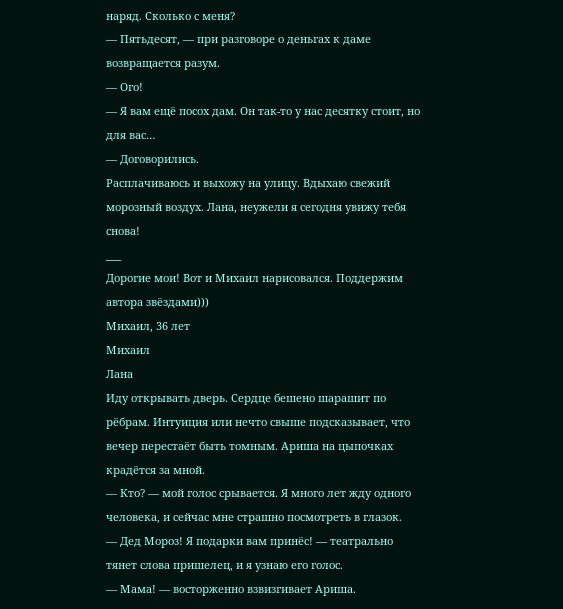наряд. Сколько с меня?
— Пятьдесят, — при разговоре о деньгах к даме возвращается разум.
— Ого!
— Я вам ещё посох дам. Он так-то у нас десятку стоит, но для вас…
— Договорились.
Расплачиваюсь и выхожу на улицу. Вдыхаю свежий морозный воздух. Лана, неужели я сегодня увижу тебя снова!
___
Дорогие мои! Вот и Михаил нарисовался. Поддержим автора звёздами)))
Михаил, 36 лет
Михаил
Лана
Иду открывать дверь. Сердце бешено шарашит по рёбрам. Интуиция или нечто свыше подсказывает, что вечер перестаёт быть томным. Ариша на цыпочках крадётся за мной.
— Кто? — мой голос срывается. Я много лет жду одного человека, и сейчас мне страшно посмотреть в глазок.
— Дед Мороз! Я подарки вам принёс! — театрально тянет слова пришелец, и я узнаю его голос.
— Мама! — восторженно взвизгивает Ариша.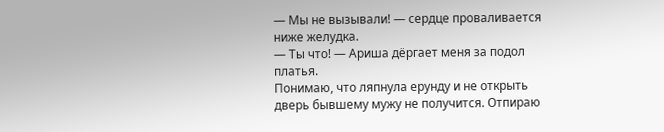— Мы не вызывали! — сердце проваливается ниже желудка.
— Ты что! — Ариша дёргает меня за подол платья.
Понимаю, что ляпнула ерунду и не открыть дверь бывшему мужу не получится. Отпираю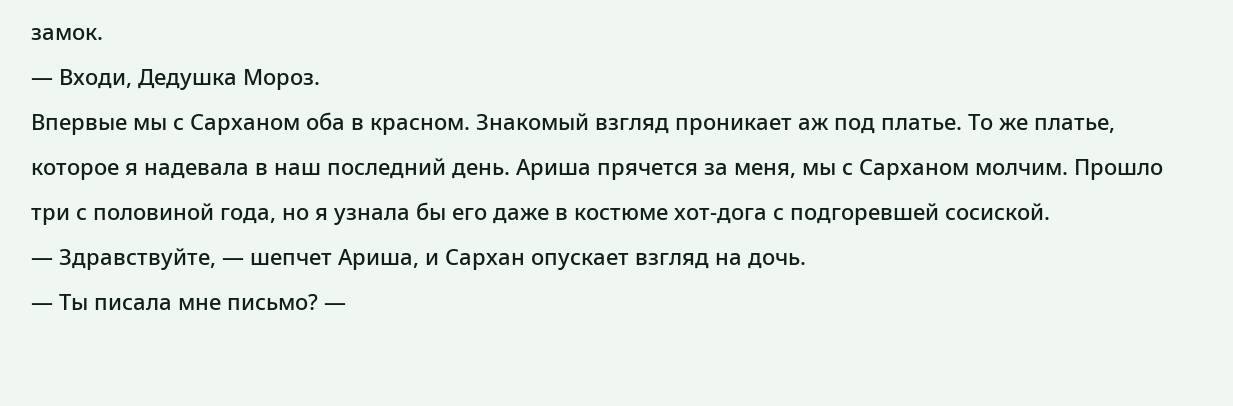замок.
— Входи, Дедушка Мороз.
Впервые мы с Сарханом оба в красном. Знакомый взгляд проникает аж под платье. То же платье, которое я надевала в наш последний день. Ариша прячется за меня, мы с Сарханом молчим. Прошло три с половиной года, но я узнала бы его даже в костюме хот-дога с подгоревшей сосиской.
— Здравствуйте, — шепчет Ариша, и Сархан опускает взгляд на дочь.
— Ты писала мне письмо? —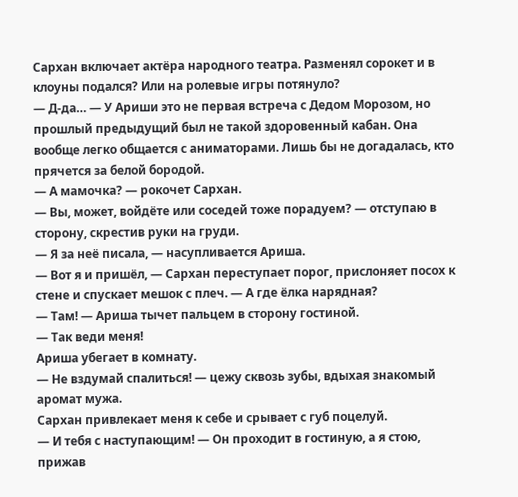Сархан включает актёра народного театра. Разменял сорокет и в клоуны подался? Или на ролевые игры потянуло?
— Д-да… — У Ариши это не первая встреча с Дедом Морозом, но прошлый предыдущий был не такой здоровенный кабан. Она вообще легко общается с аниматорами. Лишь бы не догадалась, кто прячется за белой бородой.
— А мамочка? — рокочет Сархан.
— Вы, может, войдёте или соседей тоже порадуем? — отступаю в сторону, скрестив руки на груди.
— Я за неё писала, — насупливается Ариша.
— Вот я и пришёл, — Сархан переступает порог, прислоняет посох к стене и спускает мешок с плеч. — А где ёлка нарядная?
— Там! — Ариша тычет пальцем в сторону гостиной.
— Так веди меня!
Ариша убегает в комнату.
— Не вздумай спалиться! — цежу сквозь зубы, вдыхая знакомый аромат мужа.
Сархан привлекает меня к себе и срывает с губ поцелуй.
— И тебя с наступающим! — Он проходит в гостиную, а я стою, прижав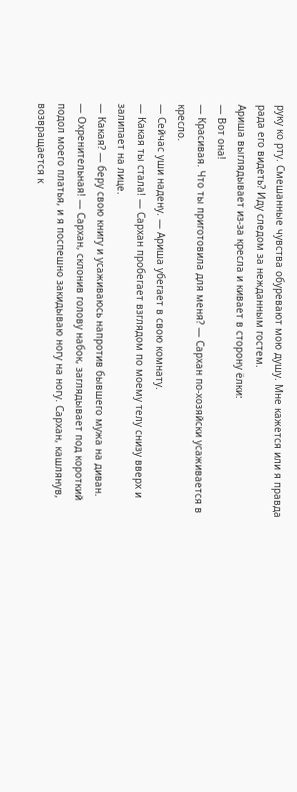руку ко рту. Смешанные чувства обуревают мою душу. Мне кажется или я правда рада его видеть? Иду следом за нежданным гостем.
Ариша выглядывает из-за кресла и кивает в сторону ёлки:
— Вот она!
— Красивая. Что ты приготовила для меня? — Сархан по-хозяйски усаживается в кресло.
— Сейчас уши надену. — Ариша убегает в свою комнату.
— Какая ты стала! — Сархан пробегает взглядом по моему телу снизу вверх и залипает на лице.
— Какая? — беру свою книгу и усаживаюсь напротив бывшего мужа на диван.
— Охренительная! — Сархан, склонив голову набок, заглядывает под короткий подол моего платья, и я поспешно закидываю ногу на ногу. Сархан, кашлянув, возвращается к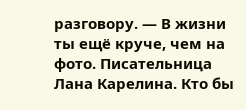разговору. — В жизни ты ещё круче, чем на фото. Писательница Лана Карелина. Кто бы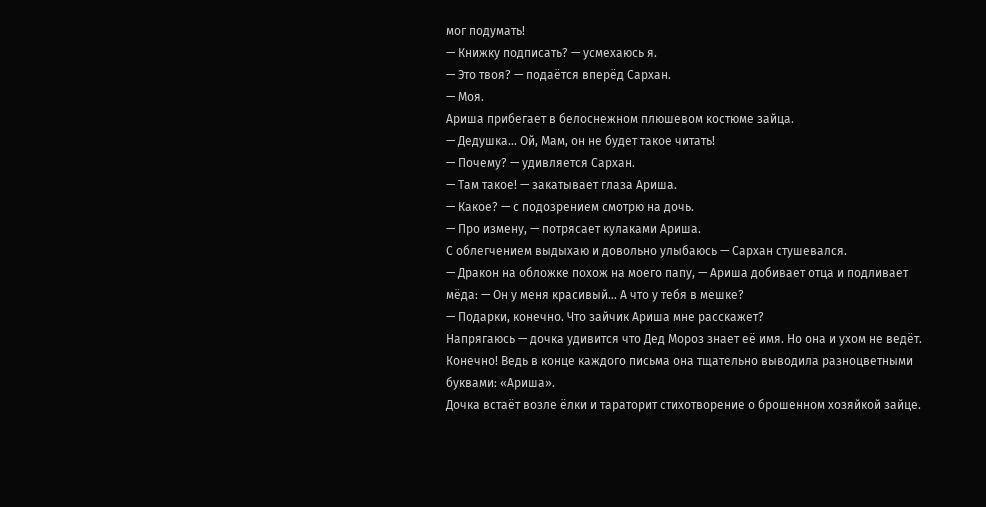мог подумать!
— Книжку подписать? — усмехаюсь я.
— Это твоя? — подаётся вперёд Сархан.
— Моя.
Ариша прибегает в белоснежном плюшевом костюме зайца.
— Дедушка… Ой, Мам, он не будет такое читать!
— Почему? — удивляется Сархан.
— Там такое! — закатывает глаза Ариша.
— Какое? — с подозрением смотрю на дочь.
— Про измену, — потрясает кулаками Ариша.
С облегчением выдыхаю и довольно улыбаюсь — Сархан стушевался.
— Дракон на обложке похож на моего папу, — Ариша добивает отца и подливает мёда: — Он у меня красивый… А что у тебя в мешке?
— Подарки, конечно. Что зайчик Ариша мне расскажет?
Напрягаюсь — дочка удивится что Дед Мороз знает её имя. Но она и ухом не ведёт. Конечно! Ведь в конце каждого письма она тщательно выводила разноцветными буквами: «Ариша».
Дочка встаёт возле ёлки и тараторит стихотворение о брошенном хозяйкой зайце.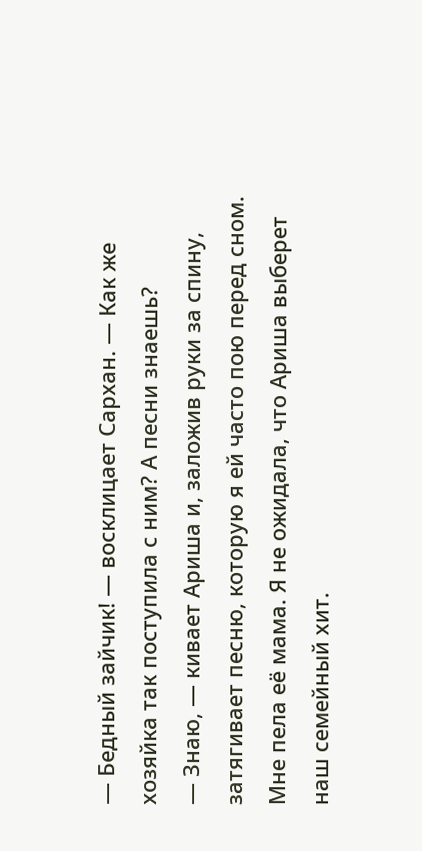— Бедный зайчик! — восклицает Сархан. — Как же хозяйка так поступила с ним? А песни знаешь?
— Знаю, — кивает Ариша и, заложив руки за спину, затягивает песню, которую я ей часто пою перед сном. Мне пела её мама. Я не ожидала, что Ариша выберет наш семейный хит.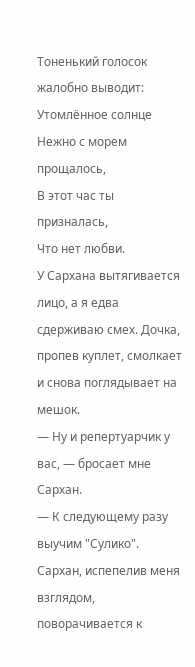Тоненький голосок жалобно выводит:
Утомлённое солнце
Нежно с морем прощалось,
В этот час ты призналась,
Что нет любви.
У Сархана вытягивается лицо, а я едва сдерживаю смех. Дочка, пропев куплет, смолкает и снова поглядывает на мешок.
— Ну и репертуарчик у вас, — бросает мне Сархан.
— К следующему разу выучим "Сулико".
Сархан, испепелив меня взглядом, поворачивается к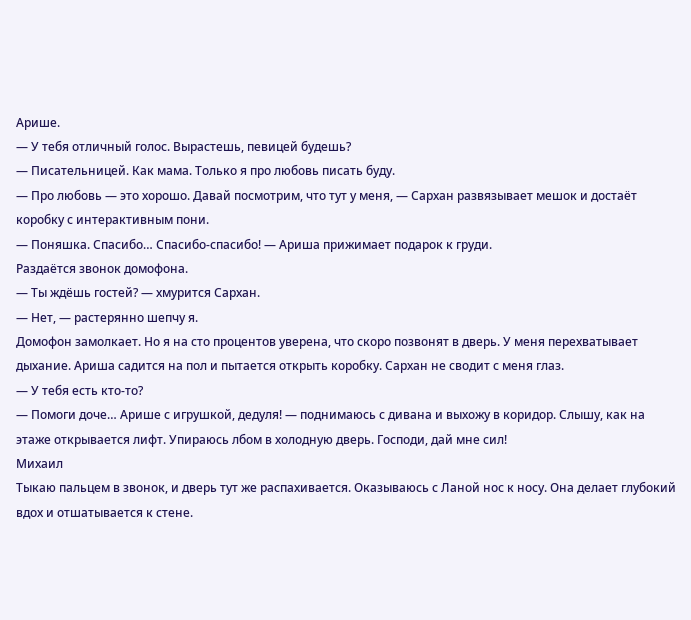Арише.
— У тебя отличный голос. Вырастешь, певицей будешь?
— Писательницей. Как мама. Только я про любовь писать буду.
— Про любовь — это хорошо. Давай посмотрим, что тут у меня, — Сархан развязывает мешок и достаёт коробку с интерактивным пони.
— Поняшка. Спасибо… Спасибо-спасибо! — Ариша прижимает подарок к груди.
Раздаётся звонок домофона.
— Ты ждёшь гостей? — хмурится Сархан.
— Нет, — растерянно шепчу я.
Домофон замолкает. Но я на сто процентов уверена, что скоро позвонят в дверь. У меня перехватывает дыхание. Ариша садится на пол и пытается открыть коробку. Сархан не сводит с меня глаз.
— У тебя есть кто-то?
— Помоги доче… Арише с игрушкой, дедуля! — поднимаюсь с дивана и выхожу в коридор. Слышу, как на этаже открывается лифт. Упираюсь лбом в холодную дверь. Господи, дай мне сил!
Михаил
Тыкаю пальцем в звонок, и дверь тут же распахивается. Оказываюсь с Ланой нос к носу. Она делает глубокий вдох и отшатывается к стене.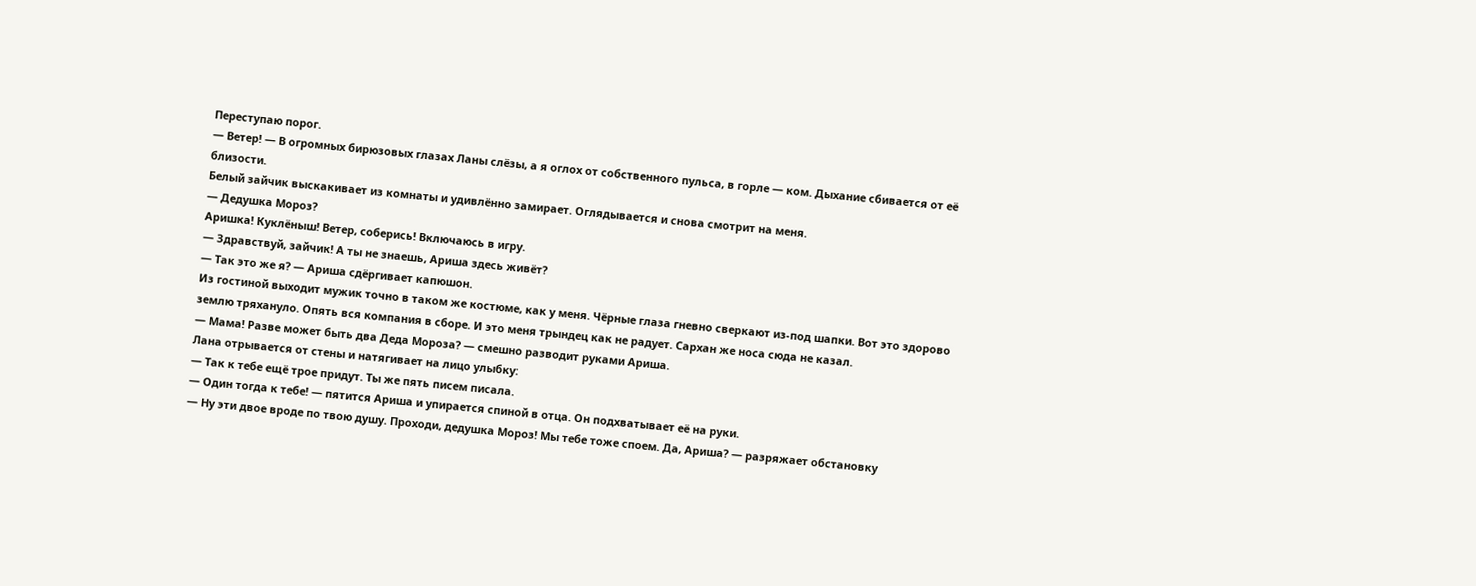Переступаю порог.
— Ветер! — В огромных бирюзовых глазах Ланы слёзы, а я оглох от собственного пульса, в горле — ком. Дыхание сбивается от её близости.
Белый зайчик выскакивает из комнаты и удивлённо замирает. Оглядывается и снова смотрит на меня.
— Дедушка Мороз?
Аришка! Куклёныш! Ветер, соберись! Включаюсь в игру.
— Здравствуй, зайчик! А ты не знаешь, Ариша здесь живёт?
— Так это же я? — Ариша сдёргивает капюшон.
Из гостиной выходит мужик точно в таком же костюме, как у меня. Чёрные глаза гневно сверкают из-под шапки. Вот это здорово землю тряхануло. Опять вся компания в сборе. И это меня трындец как не радует. Сархан же носа сюда не казал.
— Мама! Разве может быть два Деда Мороза? — смешно разводит руками Ариша.
Лана отрывается от стены и натягивает на лицо улыбку:
— Так к тебе ещё трое придут. Ты же пять писем писала.
— Один тогда к тебе! — пятится Ариша и упирается спиной в отца. Он подхватывает её на руки.
— Ну эти двое вроде по твою душу. Проходи, дедушка Мороз! Мы тебе тоже споем. Да, Ариша? — разряжает обстановку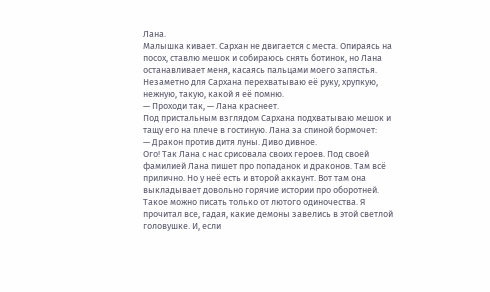Лана.
Малышка кивает. Сархан не двигается с места. Опираясь на посох, ставлю мешок и собираюсь снять ботинок, но Лана останавливает меня, касаясь пальцами моего запястья. Незаметно для Сархана перехватываю её руку, хрупкую, нежную, такую, какой я её помню.
— Проходи так, — Лана краснеет.
Под пристальным взглядом Сархана подхватываю мешок и тащу его на плече в гостиную. Лана за спиной бормочет:
— Дракон против дитя луны. Диво дивное.
Ого! Так Лана с нас срисовала своих героев. Под своей фамилией Лана пишет про попаданок и драконов. Там всё прилично. Но у неё есть и второй аккаунт. Вот там она выкладывает довольно горячие истории про оборотней. Такое можно писать только от лютого одиночества. Я прочитал все, гадая, какие демоны завелись в этой светлой головушке. И, если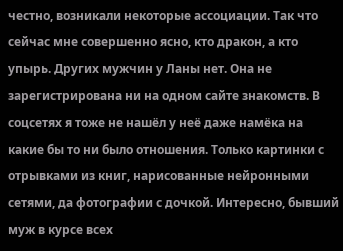честно, возникали некоторые ассоциации. Так что сейчас мне совершенно ясно, кто дракон, а кто упырь. Других мужчин у Ланы нет. Она не зарегистрирована ни на одном сайте знакомств. В соцсетях я тоже не нашёл у неё даже намёка на какие бы то ни было отношения. Только картинки с отрывками из книг, нарисованные нейронными сетями, да фотографии с дочкой. Интересно, бывший муж в курсе всех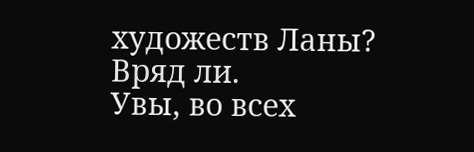художеств Ланы? Вряд ли.
Увы, во всех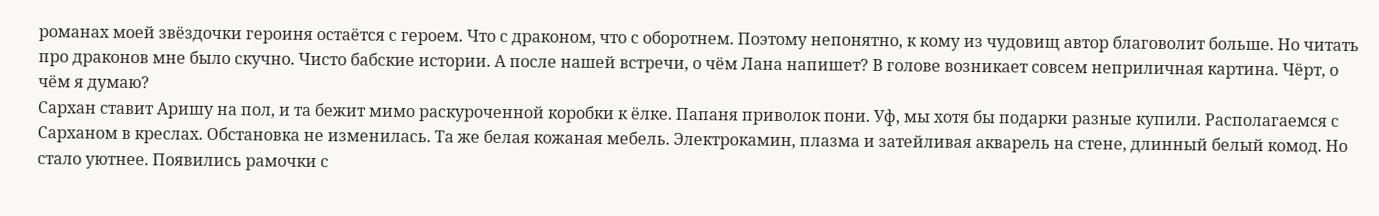романах моей звёздочки героиня остаётся с героем. Что с драконом, что с оборотнем. Поэтому непонятно, к кому из чудовищ автор благоволит больше. Но читать про драконов мне было скучно. Чисто бабские истории. А после нашей встречи, о чём Лана напишет? В голове возникает совсем неприличная картина. Чёрт, о чём я думаю?
Сархан ставит Аришу на пол, и та бежит мимо раскуроченной коробки к ёлке. Папаня приволок пони. Уф, мы хотя бы подарки разные купили. Располагаемся с Сарханом в креслах. Обстановка не изменилась. Та же белая кожаная мебель. Электрокамин, плазма и затейливая акварель на стене, длинный белый комод. Но стало уютнее. Появились рамочки с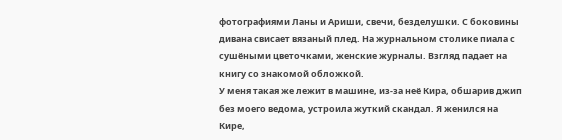фотографиями Ланы и Ариши, свечи, безделушки. С боковины дивана свисает вязаный плед. На журнальном столике пиала с сушёными цветочками, женские журналы. Взгляд падает на книгу со знакомой обложкой.
У меня такая же лежит в машине, из-за неё Кира, обшарив джип без моего ведома, устроила жуткий скандал. Я женился на Кире,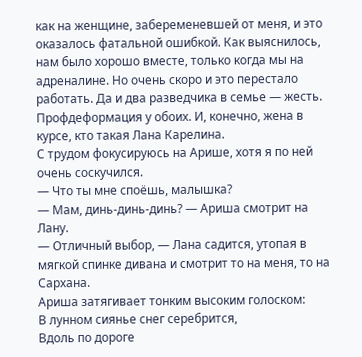как на женщине, забеременевшей от меня, и это оказалось фатальной ошибкой. Как выяснилось, нам было хорошо вместе, только когда мы на адреналине. Но очень скоро и это перестало работать. Да и два разведчика в семье — жесть. Профдеформация у обоих. И, конечно, жена в курсе, кто такая Лана Карелина.
С трудом фокусируюсь на Арише, хотя я по ней очень соскучился.
— Что ты мне споёшь, малышка?
— Мам, динь-динь-динь? — Ариша смотрит на Лану.
— Отличный выбор, — Лана садится, утопая в мягкой спинке дивана и смотрит то на меня, то на Сархана.
Ариша затягивает тонким высоким голоском:
В лунном сиянье снег серебрится,
Вдоль по дороге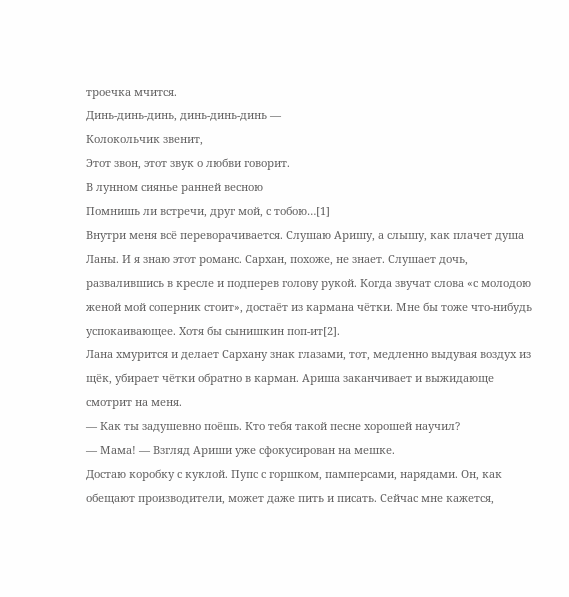троечка мчится.
Динь-динь-динь, динь-динь-динь —
Колокольчик звенит,
Этот звон, этот звук о любви говорит.
В лунном сиянье ранней весною
Помнишь ли встречи, друг мой, с тобою…[1]
Внутри меня всё переворачивается. Слушаю Аришу, а слышу, как плачет душа Ланы. И я знаю этот романс. Сархан, похоже, не знает. Слушает дочь, развалившись в кресле и подперев голову рукой. Когда звучат слова «с молодою женой мой соперник стоит», достаёт из кармана чётки. Мне бы тоже что-нибудь успокаивающее. Хотя бы сынишкин поп-ит[2].
Лана хмурится и делает Сархану знак глазами, тот, медленно выдувая воздух из щёк, убирает чётки обратно в карман. Ариша заканчивает и выжидающе смотрит на меня.
— Как ты задушевно поёшь. Кто тебя такой песне хорошей научил?
— Мама! — Взгляд Ариши уже сфокусирован на мешке.
Достаю коробку с куклой. Пупс с горшком, памперсами, нарядами. Он, как обещают производители, может даже пить и писать. Сейчас мне кажется,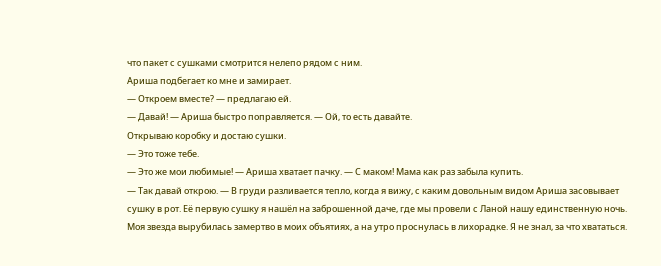что пакет с сушками смотрится нелепо рядом с ним.
Ариша подбегает ко мне и замирает.
— Откроем вместе? — предлагаю ей.
— Давай! — Ариша быстро поправляется. — Ой, то есть давайте.
Открываю коробку и достаю сушки.
— Это тоже тебе.
— Это же мои любимые! — Ариша хватает пачку. — С маком! Мама как раз забыла купить.
— Так давай открою. — В груди разливается тепло, когда я вижу, с каким довольным видом Ариша засовывает сушку в рот. Её первую сушку я нашёл на заброшенной даче, где мы провели с Ланой нашу единственную ночь. Моя звезда вырубилась замертво в моих объятиях, а на утро проснулась в лихорадке. Я не знал, за что хвататься.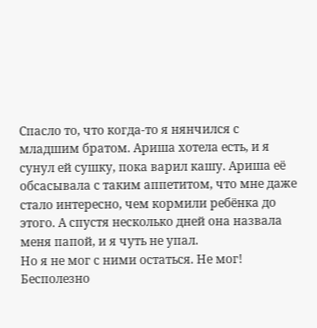Спасло то, что когда-то я нянчился с младшим братом. Ариша хотела есть, и я сунул ей сушку, пока варил кашу. Ариша её обсасывала с таким аппетитом, что мне даже стало интересно, чем кормили ребёнка до этого. А спустя несколько дней она назвала меня папой, и я чуть не упал.
Но я не мог с ними остаться. Не мог! Бесполезно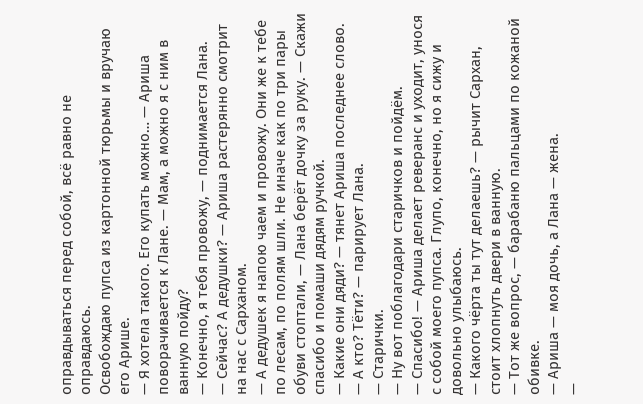оправдываться перед собой, всё равно не оправдаюсь.
Освобождаю пупса из картонной тюрьмы и вручаю его Арише.
— Я хотела такого. Его купать можно… — Ариша поворачивается к Лане. — Мам, а можно я с ним в ванную пойду?
— Конечно, я тебя провожу, — поднимается Лана.
— Сейчас? А дедушки? — Ариша растерянно смотрит на нас с Сарханом.
— А дедушек я напою чаем и провожу. Они же к тебе по лесам, по полям шли. Не иначе как по три пары обуви стоптали, — Лана берёт дочку за руку. — Скажи спасибо и помаши дядям ручкой.
— Какие они дяди? — тянет Ариша последнее слово.
— А кто? Тёти? — парирует Лана.
— Старички.
— Ну вот поблагодари старичков и пойдём.
— Спасибо! — Ариша делает реверанс и уходит, унося с собой моего пупса. Глупо, конечно, но я сижу и довольно улыбаюсь.
— Какого чёрта ты тут делаешь? — рычит Сархан, стоит хлопнуть двери в ванную.
— Тот же вопрос, — барабаню пальцами по кожаной обивке.
— Ариша — моя дочь, а Лана — жена.
—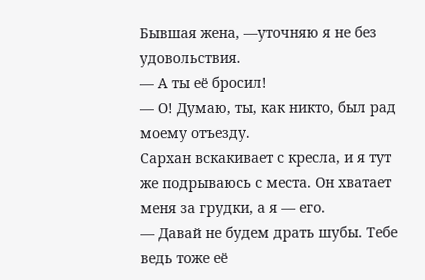Бывшая жена, —уточняю я не без удовольствия.
— А ты её бросил!
— О! Думаю, ты, как никто, был рад моему отъезду.
Сархан вскакивает с кресла, и я тут же подрываюсь с места. Он хватает меня за грудки, а я — его.
— Давай не будем драть шубы. Тебе ведь тоже её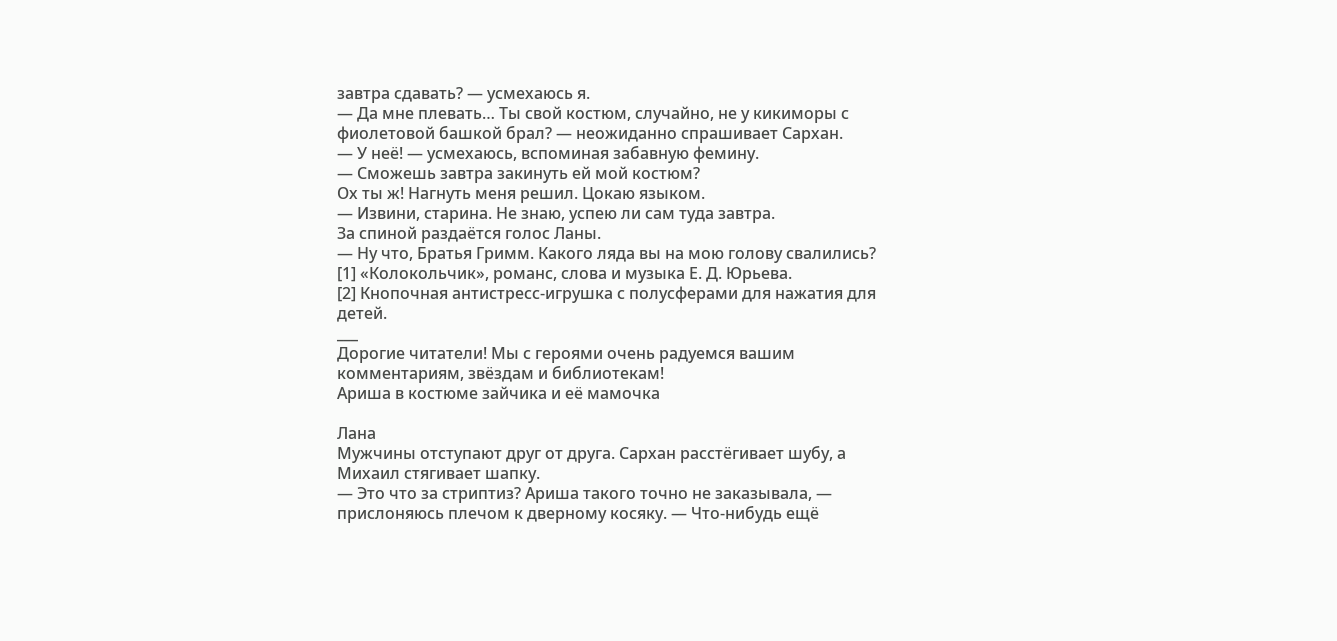завтра сдавать? — усмехаюсь я.
— Да мне плевать… Ты свой костюм, случайно, не у кикиморы с фиолетовой башкой брал? — неожиданно спрашивает Сархан.
— У неё! — усмехаюсь, вспоминая забавную фемину.
— Сможешь завтра закинуть ей мой костюм?
Ох ты ж! Нагнуть меня решил. Цокаю языком.
— Извини, старина. Не знаю, успею ли сам туда завтра.
За спиной раздаётся голос Ланы.
— Ну что, Братья Гримм. Какого ляда вы на мою голову свалились?
[1] «Колокольчик», романс, слова и музыка Е. Д. Юрьева.
[2] Кнопочная антистресс-игрушка с полусферами для нажатия для детей.
___
Дорогие читатели! Мы с героями очень радуемся вашим комментариям, звёздам и библиотекам!
Ариша в костюме зайчика и её мамочка

Лана
Мужчины отступают друг от друга. Сархан расстёгивает шубу, а Михаил стягивает шапку.
— Это что за стриптиз? Ариша такого точно не заказывала, — прислоняюсь плечом к дверному косяку. — Что-нибудь ещё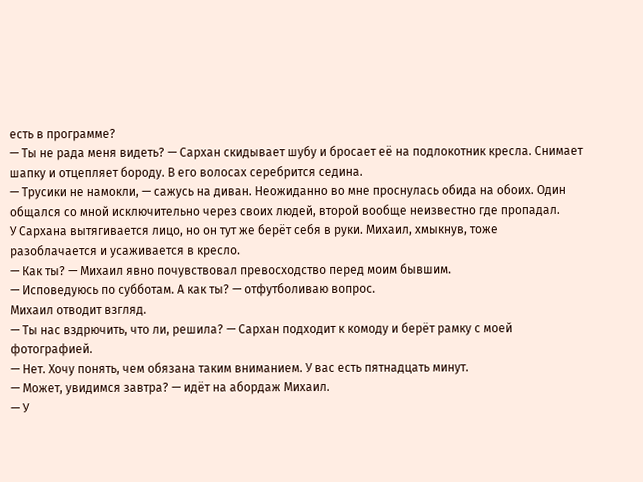есть в программе?
— Ты не рада меня видеть? — Сархан скидывает шубу и бросает её на подлокотник кресла. Снимает шапку и отцепляет бороду. В его волосах серебрится седина.
— Трусики не намокли, — сажусь на диван. Неожиданно во мне проснулась обида на обоих. Один общался со мной исключительно через своих людей, второй вообще неизвестно где пропадал.
У Сархана вытягивается лицо, но он тут же берёт себя в руки. Михаил, хмыкнув, тоже разоблачается и усаживается в кресло.
— Как ты? — Михаил явно почувствовал превосходство перед моим бывшим.
— Исповедуюсь по субботам. А как ты? — отфутболиваю вопрос.
Михаил отводит взгляд.
— Ты нас вздрючить, что ли, решила? — Сархан подходит к комоду и берёт рамку с моей фотографией.
— Нет. Хочу понять, чем обязана таким вниманием. У вас есть пятнадцать минут.
— Может, увидимся завтра? — идёт на абордаж Михаил.
— У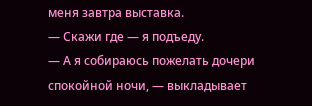меня завтра выставка.
— Скажи где — я подъеду.
— А я собираюсь пожелать дочери спокойной ночи, — выкладывает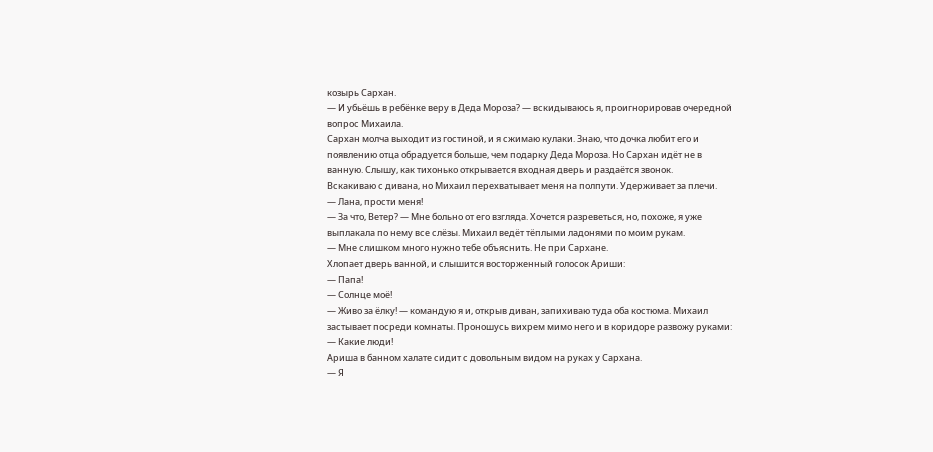козырь Сархан.
— И убьёшь в ребёнке веру в Деда Мороза? — вскидываюсь я, проигнорировав очередной вопрос Михаила.
Сархан молча выходит из гостиной, и я сжимаю кулаки. Знаю, что дочка любит его и появлению отца обрадуется больше, чем подарку Деда Мороза. Но Сархан идёт не в ванную. Слышу, как тихонько открывается входная дверь и раздаётся звонок.
Вскакиваю с дивана, но Михаил перехватывает меня на полпути. Удерживает за плечи.
— Лана, прости меня!
— За что, Ветер? — Мне больно от его взгляда. Хочется разреветься, но, похоже, я уже выплакала по нему все слёзы. Михаил ведёт тёплыми ладонями по моим рукам.
— Мне слишком много нужно тебе объяснить. Не при Сархане.
Хлопает дверь ванной, и слышится восторженный голосок Ариши:
— Папа!
— Солнце моё!
— Живо за ёлку! — командую я и, открыв диван, запихиваю туда оба костюма. Михаил застывает посреди комнаты. Проношусь вихрем мимо него и в коридоре развожу руками:
— Какие люди!
Ариша в банном халате сидит с довольным видом на руках у Сархана.
— Я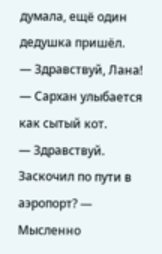думала, ещё один дедушка пришёл.
— Здравствуй, Лана! — Сархан улыбается как сытый кот.
— Здравствуй. Заскочил по пути в аэропорт? — Мысленно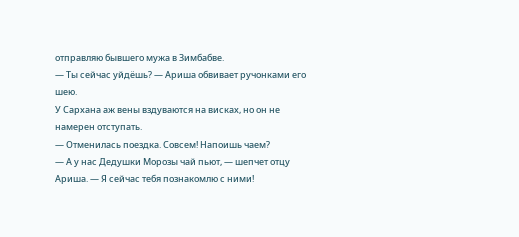отправляю бывшего мужа в Зимбабве.
— Ты сейчас уйдёшь? — Ариша обвивает ручонками его шею.
У Сархана аж вены вздуваются на висках, но он не намерен отступать.
— Отменилась поездка. Совсем! Напоишь чаем?
— А у нас Дедушки Морозы чай пьют, — шепчет отцу Ариша. — Я сейчас тебя познакомлю с ними!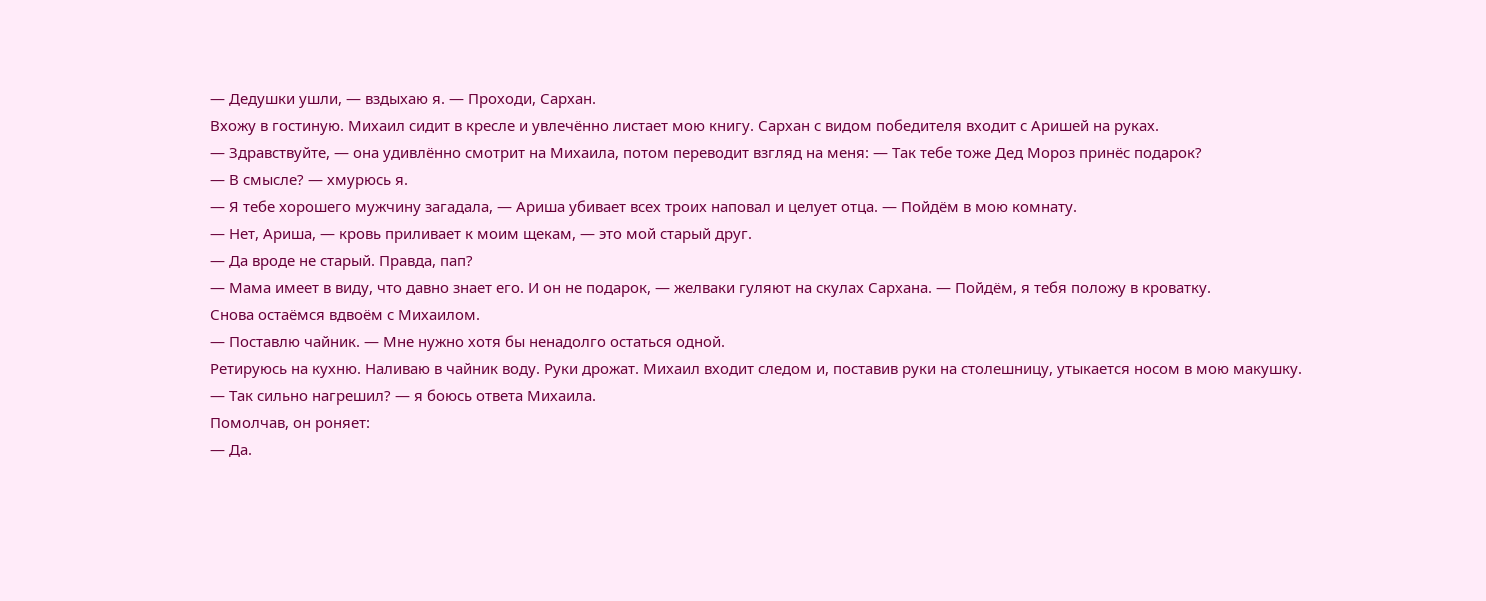— Дедушки ушли, — вздыхаю я. — Проходи, Сархан.
Вхожу в гостиную. Михаил сидит в кресле и увлечённо листает мою книгу. Сархан с видом победителя входит с Аришей на руках.
— Здравствуйте, — она удивлённо смотрит на Михаила, потом переводит взгляд на меня: — Так тебе тоже Дед Мороз принёс подарок?
— В смысле? — хмурюсь я.
— Я тебе хорошего мужчину загадала, — Ариша убивает всех троих наповал и целует отца. — Пойдём в мою комнату.
— Нет, Ариша, — кровь приливает к моим щекам, — это мой старый друг.
— Да вроде не старый. Правда, пап?
— Мама имеет в виду, что давно знает его. И он не подарок, — желваки гуляют на скулах Сархана. — Пойдём, я тебя положу в кроватку.
Снова остаёмся вдвоём с Михаилом.
— Поставлю чайник. — Мне нужно хотя бы ненадолго остаться одной.
Ретируюсь на кухню. Наливаю в чайник воду. Руки дрожат. Михаил входит следом и, поставив руки на столешницу, утыкается носом в мою макушку.
— Так сильно нагрешил? — я боюсь ответа Михаила.
Помолчав, он роняет:
— Да.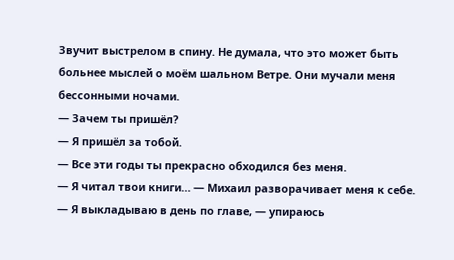Звучит выстрелом в спину. Не думала, что это может быть больнее мыслей о моём шальном Ветре. Они мучали меня бессонными ночами.
— Зачем ты пришёл?
— Я пришёл за тобой.
— Все эти годы ты прекрасно обходился без меня.
— Я читал твои книги… — Михаил разворачивает меня к себе.
— Я выкладываю в день по главе, — упираюсь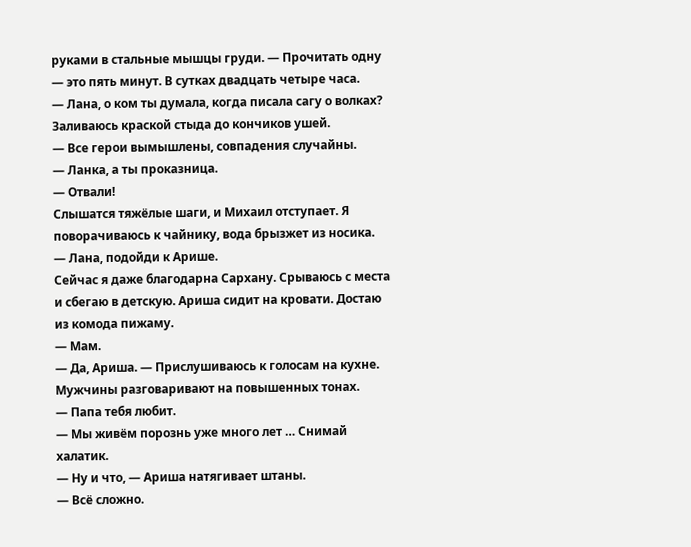руками в стальные мышцы груди. — Прочитать одну — это пять минут. В сутках двадцать четыре часа.
— Лана, о ком ты думала, когда писала сагу о волках?
Заливаюсь краской стыда до кончиков ушей.
— Все герои вымышлены, совпадения случайны.
— Ланка, а ты проказница.
— Отвали!
Слышатся тяжёлые шаги, и Михаил отступает. Я поворачиваюсь к чайнику, вода брызжет из носика.
— Лана, подойди к Арише.
Сейчас я даже благодарна Сархану. Срываюсь с места и сбегаю в детскую. Ариша сидит на кровати. Достаю из комода пижаму.
— Мам.
— Да, Ариша. — Прислушиваюсь к голосам на кухне. Мужчины разговаривают на повышенных тонах.
— Папа тебя любит.
— Мы живём порознь уже много лет … Снимай халатик.
— Ну и что, — Ариша натягивает штаны.
— Всё сложно.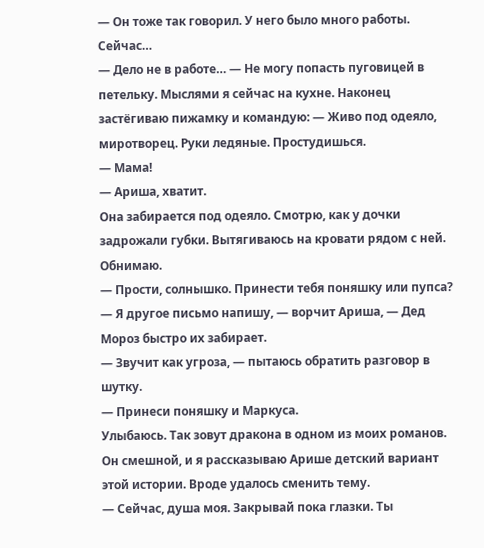— Он тоже так говорил. У него было много работы. Сейчас…
— Дело не в работе… — Не могу попасть пуговицей в петельку. Мыслями я сейчас на кухне. Наконец застёгиваю пижамку и командую: — Живо под одеяло, миротворец. Руки ледяные. Простудишься.
— Мама!
— Ариша, хватит.
Она забирается под одеяло. Смотрю, как у дочки задрожали губки. Вытягиваюсь на кровати рядом с ней. Обнимаю.
— Прости, солнышко. Принести тебя поняшку или пупса?
— Я другое письмо напишу, — ворчит Ариша, — Дед Мороз быстро их забирает.
— Звучит как угроза, — пытаюсь обратить разговор в шутку.
— Принеси поняшку и Маркуса.
Улыбаюсь. Так зовут дракона в одном из моих романов. Он смешной, и я рассказываю Арише детский вариант этой истории. Вроде удалось сменить тему.
— Сейчас, душа моя. Закрывай пока глазки. Ты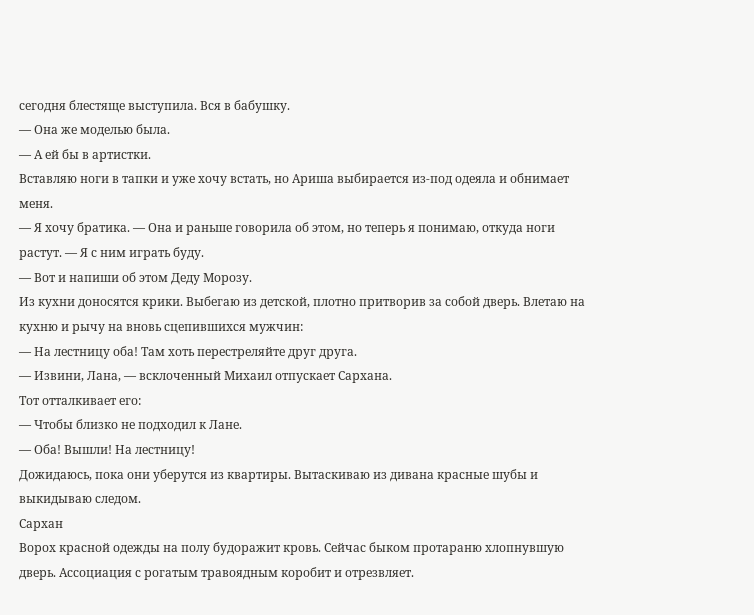сегодня блестяще выступила. Вся в бабушку.
— Она же моделью была.
— А ей бы в артистки.
Вставляю ноги в тапки и уже хочу встать, но Ариша выбирается из-под одеяла и обнимает меня.
— Я хочу братика. — Она и раньше говорила об этом, но теперь я понимаю, откуда ноги растут. — Я с ним играть буду.
— Вот и напиши об этом Деду Морозу.
Из кухни доносятся крики. Выбегаю из детской, плотно притворив за собой дверь. Влетаю на кухню и рычу на вновь сцепившихся мужчин:
— На лестницу оба! Там хоть перестреляйте друг друга.
— Извини, Лана, — всклоченный Михаил отпускает Сархана.
Тот отталкивает его:
— Чтобы близко не подходил к Лане.
— Оба! Вышли! На лестницу!
Дожидаюсь, пока они уберутся из квартиры. Вытаскиваю из дивана красные шубы и выкидываю следом.
Сархан
Ворох красной одежды на полу будоражит кровь. Сейчас быком протараню хлопнувшую дверь. Ассоциация с рогатым травоядным коробит и отрезвляет.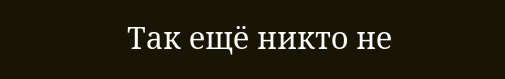Так ещё никто не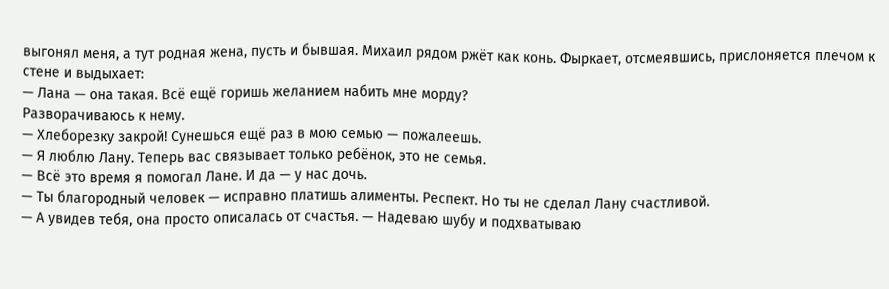выгонял меня, а тут родная жена, пусть и бывшая. Михаил рядом ржёт как конь. Фыркает, отсмеявшись, прислоняется плечом к стене и выдыхает:
— Лана — она такая. Всё ещё горишь желанием набить мне морду?
Разворачиваюсь к нему.
— Хлеборезку закрой! Сунешься ещё раз в мою семью — пожалеешь.
— Я люблю Лану. Теперь вас связывает только ребёнок, это не семья.
— Всё это время я помогал Лане. И да — у нас дочь.
— Ты благородный человек — исправно платишь алименты. Респект. Но ты не сделал Лану счастливой.
— А увидев тебя, она просто описалась от счастья. — Надеваю шубу и подхватываю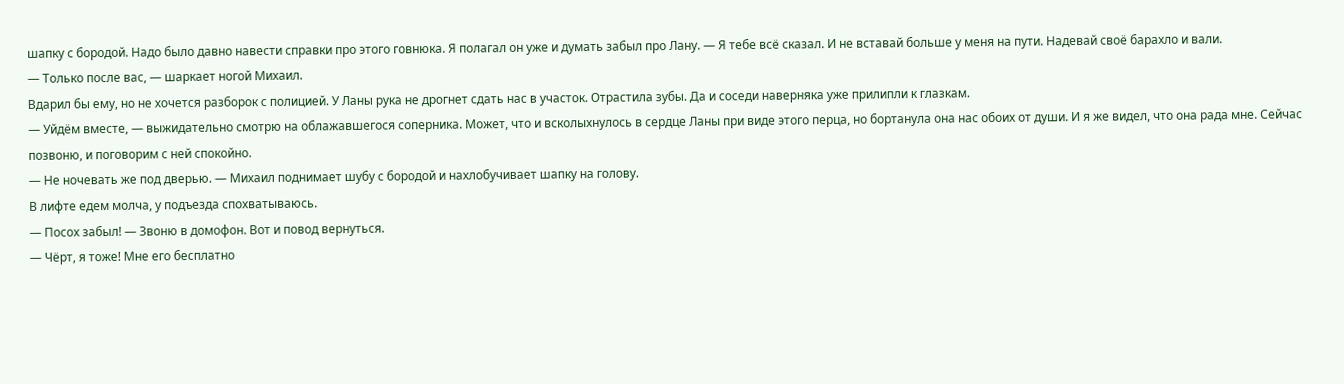шапку с бородой. Надо было давно навести справки про этого говнюка. Я полагал он уже и думать забыл про Лану. — Я тебе всё сказал. И не вставай больше у меня на пути. Надевай своё барахло и вали.
— Только после вас, — шаркает ногой Михаил.
Вдарил бы ему, но не хочется разборок с полицией. У Ланы рука не дрогнет сдать нас в участок. Отрастила зубы. Да и соседи наверняка уже прилипли к глазкам.
— Уйдём вместе, — выжидательно смотрю на облажавшегося соперника. Может, что и всколыхнулось в сердце Ланы при виде этого перца, но бортанула она нас обоих от души. И я же видел, что она рада мне. Сейчас позвоню, и поговорим с ней спокойно.
— Не ночевать же под дверью. — Михаил поднимает шубу с бородой и нахлобучивает шапку на голову.
В лифте едем молча, у подъезда спохватываюсь.
— Посох забыл! — Звоню в домофон. Вот и повод вернуться.
— Чёрт, я тоже! Мне его бесплатно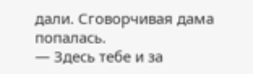дали. Сговорчивая дама попалась.
— Здесь тебе и за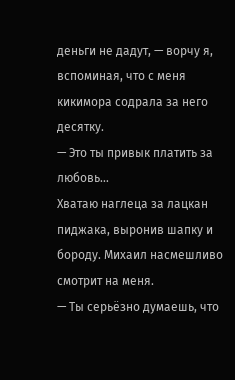деньги не дадут, — ворчу я, вспоминая, что с меня кикимора содрала за него десятку.
— Это ты привык платить за любовь…
Хватаю наглеца за лацкан пиджака, выронив шапку и бороду. Михаил насмешливо смотрит на меня.
— Ты серьёзно думаешь, что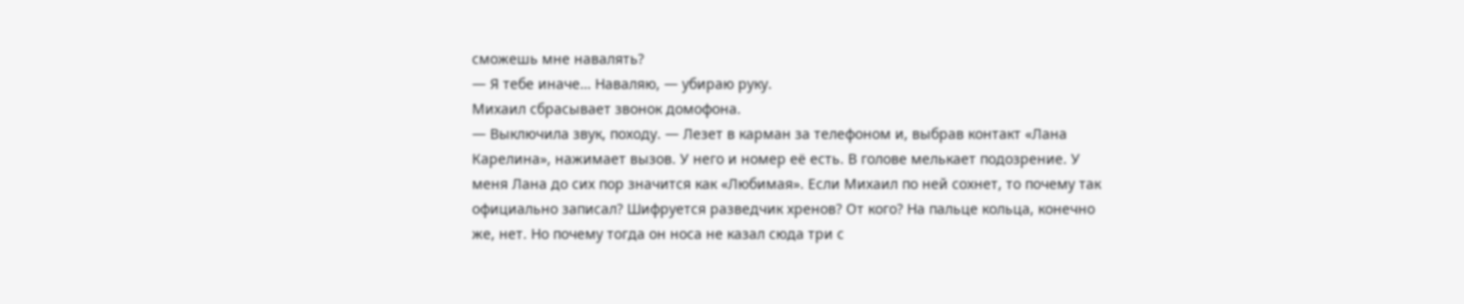сможешь мне навалять?
— Я тебе иначе… Наваляю, — убираю руку.
Михаил сбрасывает звонок домофона.
— Выключила звук, походу. — Лезет в карман за телефоном и, выбрав контакт «Лана Карелина», нажимает вызов. У него и номер её есть. В голове мелькает подозрение. У меня Лана до сих пор значится как «Любимая». Если Михаил по ней сохнет, то почему так официально записал? Шифруется разведчик хренов? От кого? На пальце кольца, конечно же, нет. Но почему тогда он носа не казал сюда три с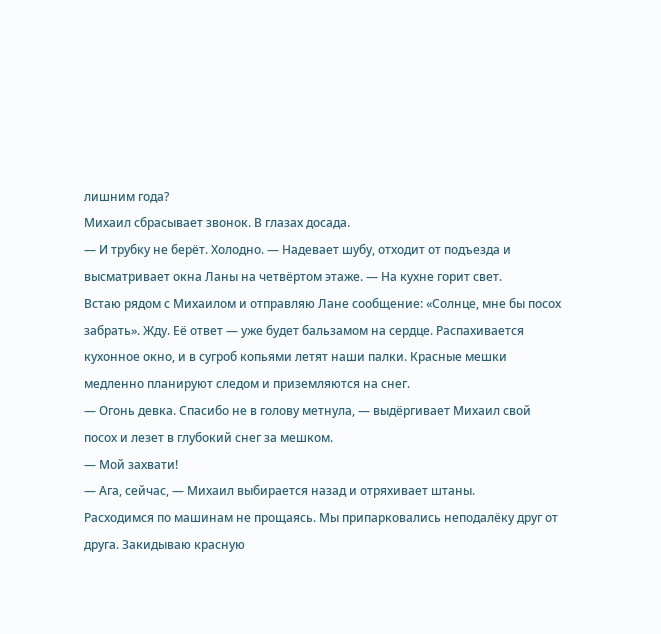лишним года?
Михаил сбрасывает звонок. В глазах досада.
— И трубку не берёт. Холодно. — Надевает шубу, отходит от подъезда и высматривает окна Ланы на четвёртом этаже. — На кухне горит свет.
Встаю рядом с Михаилом и отправляю Лане сообщение: «Солнце, мне бы посох забрать». Жду. Её ответ — уже будет бальзамом на сердце. Распахивается кухонное окно, и в сугроб копьями летят наши палки. Красные мешки медленно планируют следом и приземляются на снег.
— Огонь девка. Спасибо не в голову метнула, — выдёргивает Михаил свой посох и лезет в глубокий снег за мешком.
— Мой захвати!
— Ага, сейчас, — Михаил выбирается назад и отряхивает штаны.
Расходимся по машинам не прощаясь. Мы припарковались неподалёку друг от друга. Закидываю красную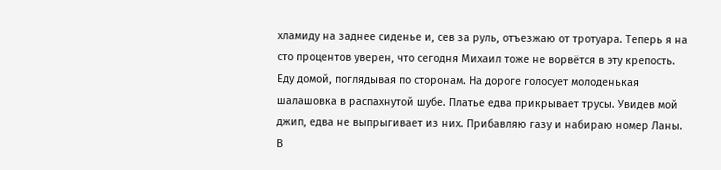хламиду на заднее сиденье и, сев за руль, отъезжаю от тротуара. Теперь я на сто процентов уверен, что сегодня Михаил тоже не ворвётся в эту крепость. Еду домой, поглядывая по сторонам. На дороге голосует молоденькая шалашовка в распахнутой шубе. Платье едва прикрывает трусы. Увидев мой джип, едва не выпрыгивает из них. Прибавляю газу и набираю номер Ланы. В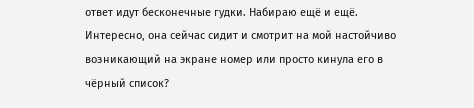ответ идут бесконечные гудки. Набираю ещё и ещё. Интересно, она сейчас сидит и смотрит на мой настойчиво возникающий на экране номер или просто кинула его в чёрный список?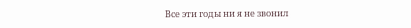Все эти годы ни я не звонил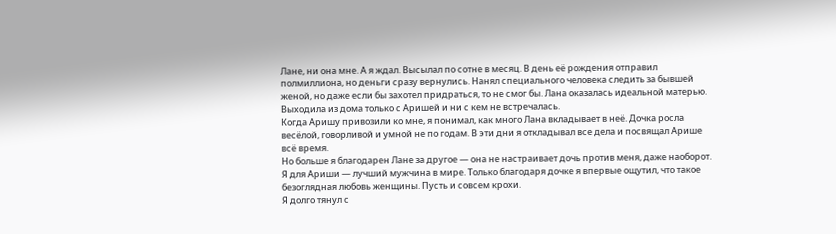Лане, ни она мне. А я ждал. Высылал по сотне в месяц. В день её рождения отправил полмиллиона, но деньги сразу вернулись. Нанял специального человека следить за бывшей женой, но даже если бы захотел придраться, то не смог бы. Лана оказалась идеальной матерью. Выходила из дома только с Аришей и ни с кем не встречалась.
Когда Аришу привозили ко мне, я понимал, как много Лана вкладывает в неё. Дочка росла весёлой, говорливой и умной не по годам. В эти дни я откладывал все дела и посвящал Арише всё время.
Но больше я благодарен Лане за другое — она не настраивает дочь против меня, даже наоборот. Я для Ариши — лучший мужчина в мире. Только благодаря дочке я впервые ощутил, что такое безоглядная любовь женщины. Пусть и совсем крохи.
Я долго тянул с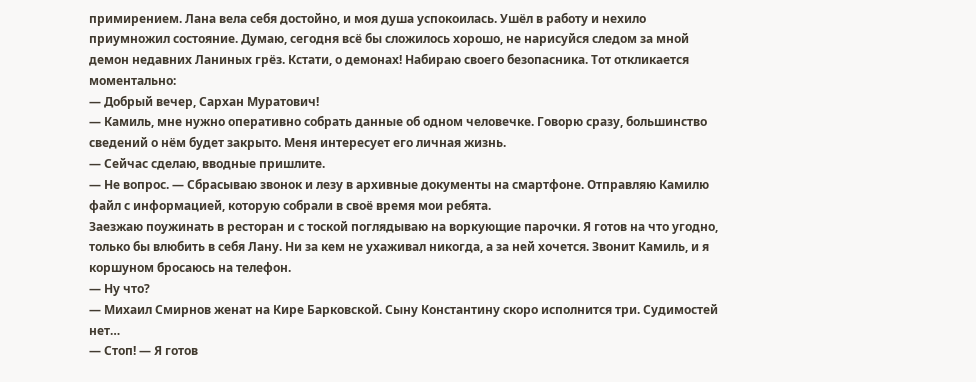примирением. Лана вела себя достойно, и моя душа успокоилась. Ушёл в работу и нехило приумножил состояние. Думаю, сегодня всё бы сложилось хорошо, не нарисуйся следом за мной демон недавних Ланиных грёз. Кстати, о демонах! Набираю своего безопасника. Тот откликается моментально:
— Добрый вечер, Сархан Муратович!
— Камиль, мне нужно оперативно собрать данные об одном человечке. Говорю сразу, большинство сведений о нём будет закрыто. Меня интересует его личная жизнь.
— Сейчас сделаю, вводные пришлите.
— Не вопрос. — Сбрасываю звонок и лезу в архивные документы на смартфоне. Отправляю Камилю файл с информацией, которую собрали в своё время мои ребята.
Заезжаю поужинать в ресторан и с тоской поглядываю на воркующие парочки. Я готов на что угодно, только бы влюбить в себя Лану. Ни за кем не ухаживал никогда, а за ней хочется. Звонит Камиль, и я коршуном бросаюсь на телефон.
— Ну что?
— Михаил Смирнов женат на Кире Барковской. Сыну Константину скоро исполнится три. Судимостей нет…
— Стоп! — Я готов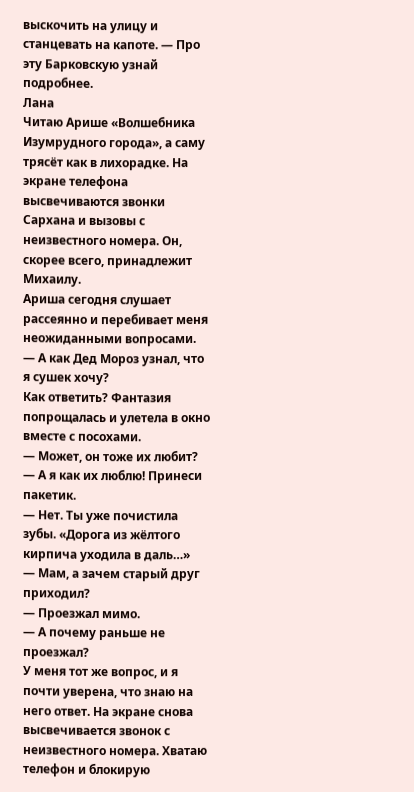выскочить на улицу и станцевать на капоте. — Про эту Барковскую узнай подробнее.
Лана
Читаю Арише «Волшебника Изумрудного города», а саму трясёт как в лихорадке. На экране телефона высвечиваются звонки Сархана и вызовы с неизвестного номера. Он, скорее всего, принадлежит Михаилу.
Ариша сегодня слушает рассеянно и перебивает меня неожиданными вопросами.
— А как Дед Мороз узнал, что я сушек хочу?
Как ответить? Фантазия попрощалась и улетела в окно вместе с посохами.
— Может, он тоже их любит?
— А я как их люблю! Принеси пакетик.
— Нет. Ты уже почистила зубы. «Дорога из жёлтого кирпича уходила в даль…»
— Мам, а зачем старый друг приходил?
— Проезжал мимо.
— А почему раньше не проезжал?
У меня тот же вопрос, и я почти уверена, что знаю на него ответ. На экране снова высвечивается звонок с неизвестного номера. Хватаю телефон и блокирую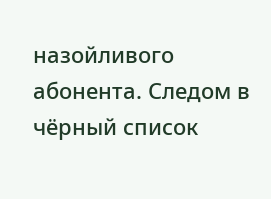назойливого абонента. Следом в чёрный список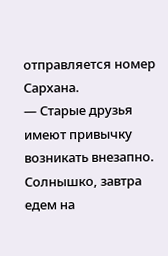отправляется номер Сархана.
— Старые друзья имеют привычку возникать внезапно. Солнышко, завтра едем на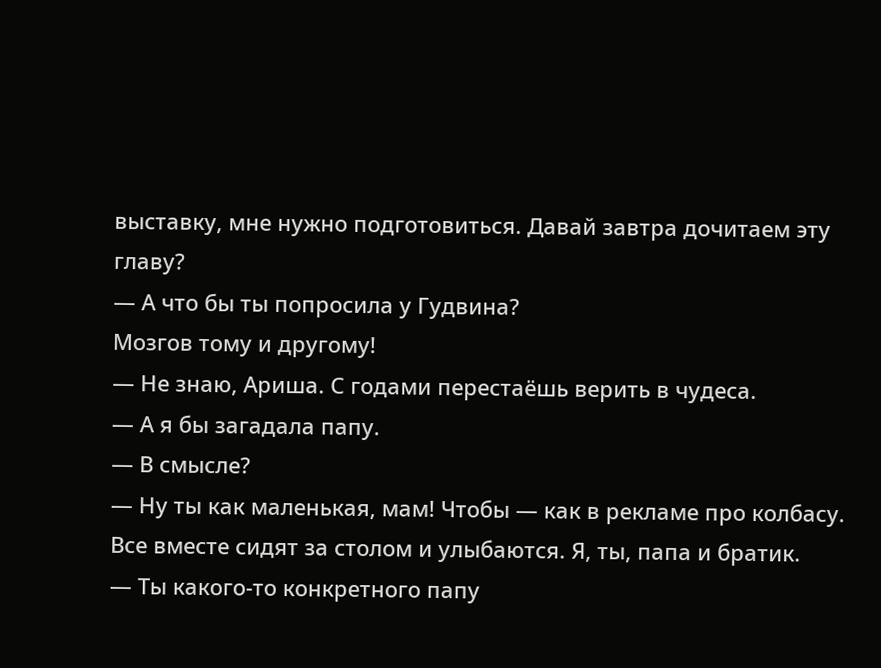выставку, мне нужно подготовиться. Давай завтра дочитаем эту главу?
— А что бы ты попросила у Гудвина?
Мозгов тому и другому!
— Не знаю, Ариша. С годами перестаёшь верить в чудеса.
— А я бы загадала папу.
— В смысле?
— Ну ты как маленькая, мам! Чтобы — как в рекламе про колбасу. Все вместе сидят за столом и улыбаются. Я, ты, папа и братик.
— Ты какого-то конкретного папу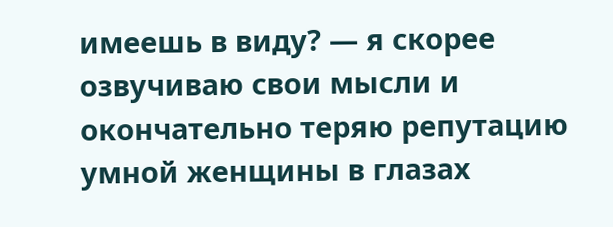имеешь в виду? — я скорее озвучиваю свои мысли и окончательно теряю репутацию умной женщины в глазах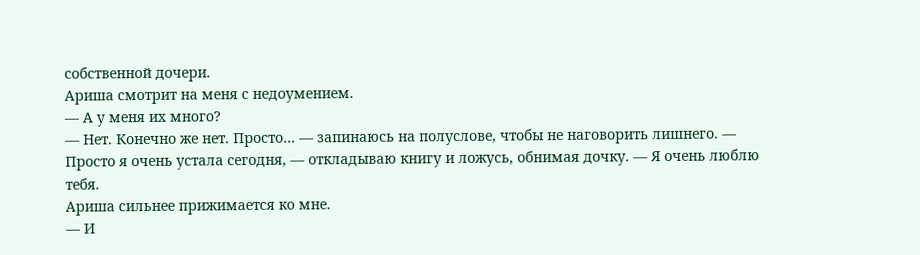собственной дочери.
Ариша смотрит на меня с недоумением.
— А у меня их много?
— Нет. Конечно же нет. Просто… — запинаюсь на полуслове, чтобы не наговорить лишнего. — Просто я очень устала сегодня, — откладываю книгу и ложусь, обнимая дочку. — Я очень люблю тебя.
Ариша сильнее прижимается ко мне.
— И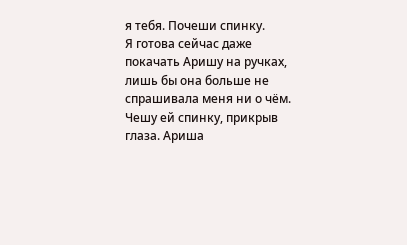я тебя. Почеши спинку.
Я готова сейчас даже покачать Аришу на ручках, лишь бы она больше не спрашивала меня ни о чём. Чешу ей спинку, прикрыв глаза. Ариша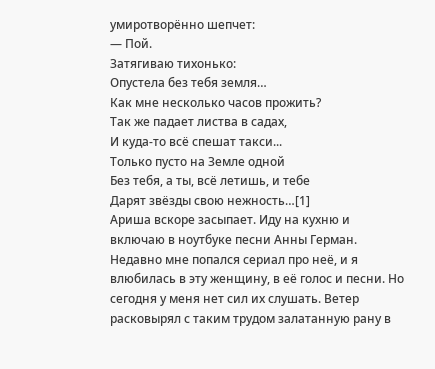умиротворённо шепчет:
— Пой.
Затягиваю тихонько:
Опустела без тебя земля…
Как мне несколько часов прожить?
Так же падает листва в садах,
И куда-то всё спешат такси...
Только пусто на Земле одной
Без тебя, а ты, всё летишь, и тебе
Дарят звёзды свою нежность…[1]
Ариша вскоре засыпает. Иду на кухню и включаю в ноутбуке песни Анны Герман. Недавно мне попался сериал про неё, и я влюбилась в эту женщину, в её голос и песни. Но сегодня у меня нет сил их слушать. Ветер расковырял с таким трудом залатанную рану в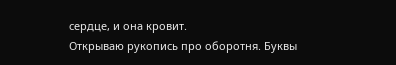сердце, и она кровит.
Открываю рукопись про оборотня. Буквы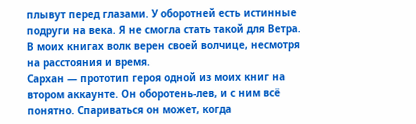плывут перед глазами. У оборотней есть истинные подруги на века. Я не смогла стать такой для Ветра. В моих книгах волк верен своей волчице, несмотря на расстояния и время.
Сархан — прототип героя одной из моих книг на втором аккаунте. Он оборотень-лев, и с ним всё понятно. Спариваться он может, когда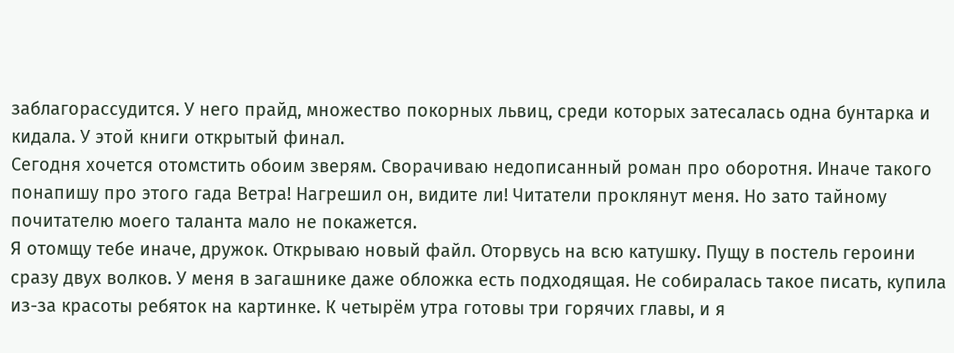заблагорассудится. У него прайд, множество покорных львиц, среди которых затесалась одна бунтарка и кидала. У этой книги открытый финал.
Сегодня хочется отомстить обоим зверям. Сворачиваю недописанный роман про оборотня. Иначе такого понапишу про этого гада Ветра! Нагрешил он, видите ли! Читатели проклянут меня. Но зато тайному почитателю моего таланта мало не покажется.
Я отомщу тебе иначе, дружок. Открываю новый файл. Оторвусь на всю катушку. Пущу в постель героини сразу двух волков. У меня в загашнике даже обложка есть подходящая. Не собиралась такое писать, купила из-за красоты ребяток на картинке. К четырём утра готовы три горячих главы, и я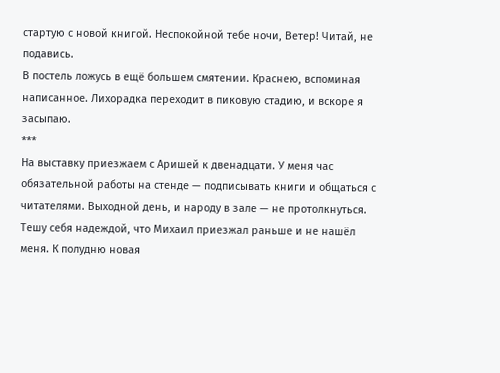стартую с новой книгой. Неспокойной тебе ночи, Ветер! Читай, не подавись.
В постель ложусь в ещё большем смятении. Краснею, вспоминая написанное. Лихорадка переходит в пиковую стадию, и вскоре я засыпаю.
***
На выставку приезжаем с Аришей к двенадцати. У меня час обязательной работы на стенде — подписывать книги и общаться с читателями. Выходной день, и народу в зале — не протолкнуться. Тешу себя надеждой, что Михаил приезжал раньше и не нашёл меня. К полудню новая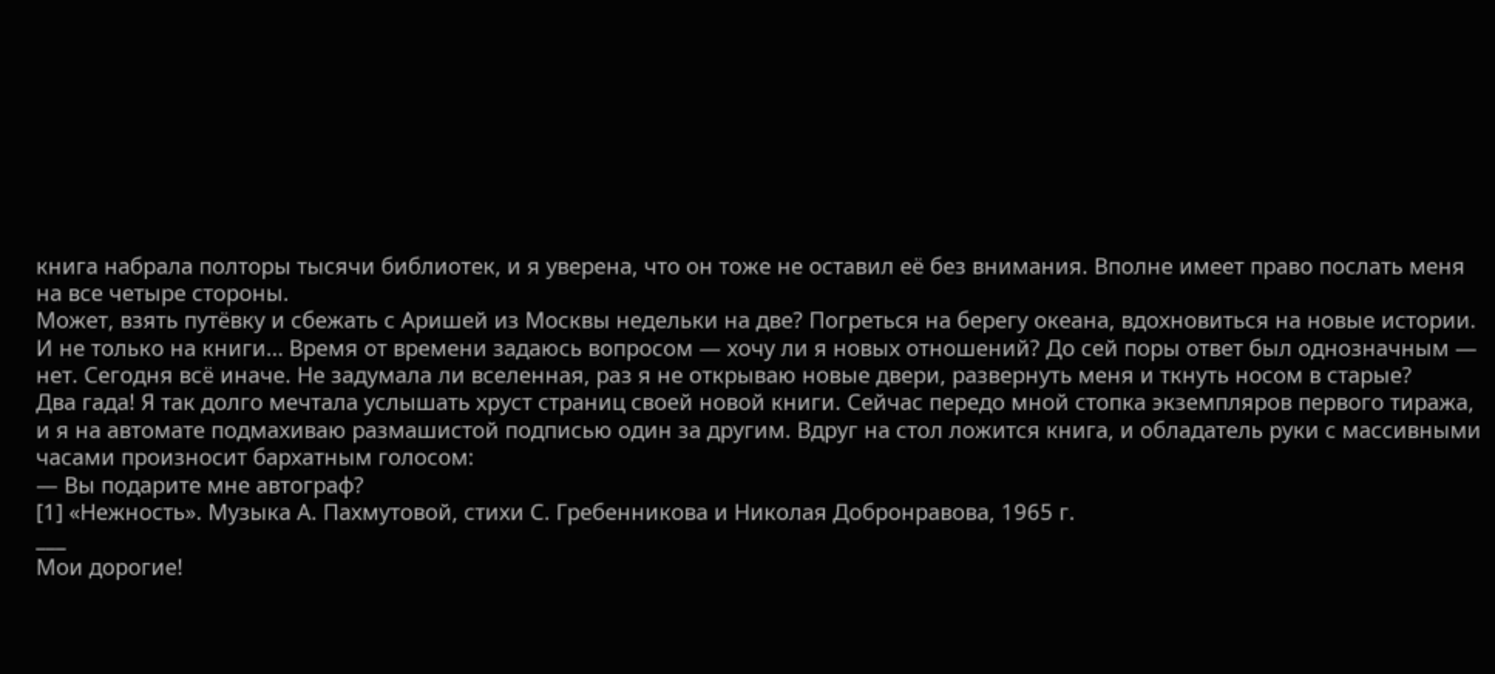книга набрала полторы тысячи библиотек, и я уверена, что он тоже не оставил её без внимания. Вполне имеет право послать меня на все четыре стороны.
Может, взять путёвку и сбежать с Аришей из Москвы недельки на две? Погреться на берегу океана, вдохновиться на новые истории. И не только на книги… Время от времени задаюсь вопросом — хочу ли я новых отношений? До сей поры ответ был однозначным — нет. Сегодня всё иначе. Не задумала ли вселенная, раз я не открываю новые двери, развернуть меня и ткнуть носом в старые?
Два гада! Я так долго мечтала услышать хруст страниц своей новой книги. Сейчас передо мной стопка экземпляров первого тиража, и я на автомате подмахиваю размашистой подписью один за другим. Вдруг на стол ложится книга, и обладатель руки с массивными часами произносит бархатным голосом:
— Вы подарите мне автограф?
[1] «Нежность». Музыка А. Пахмутовой, стихи С. Гребенникова и Николая Добронравова, 1965 г.
___
Мои дорогие!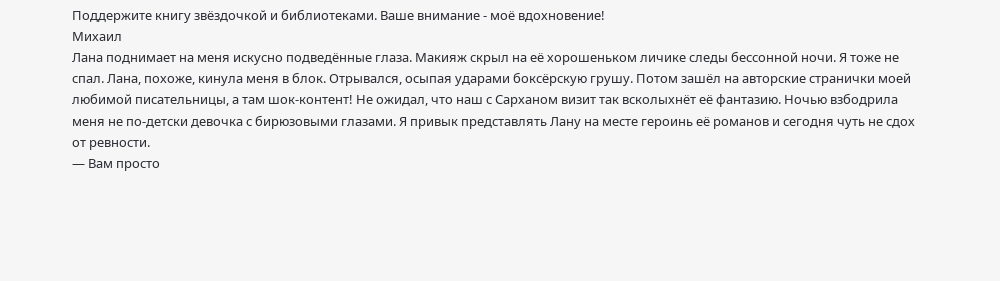Поддержите книгу звёздочкой и библиотеками. Ваше внимание - моё вдохновение!
Михаил
Лана поднимает на меня искусно подведённые глаза. Макияж скрыл на её хорошеньком личике следы бессонной ночи. Я тоже не спал. Лана, похоже, кинула меня в блок. Отрывался, осыпая ударами боксёрскую грушу. Потом зашёл на авторские странички моей любимой писательницы, а там шок-контент! Не ожидал, что наш с Сарханом визит так всколыхнёт её фантазию. Ночью взбодрила меня не по-детски девочка с бирюзовыми глазами. Я привык представлять Лану на месте героинь её романов и сегодня чуть не сдох от ревности.
— Вам просто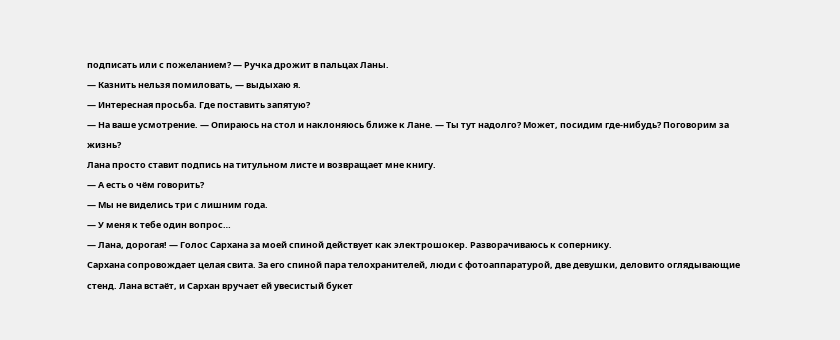подписать или с пожеланием? — Ручка дрожит в пальцах Ланы.
— Казнить нельзя помиловать, — выдыхаю я.
— Интересная просьба. Где поставить запятую?
— На ваше усмотрение. — Опираюсь на стол и наклоняюсь ближе к Лане. — Ты тут надолго? Может, посидим где-нибудь? Поговорим за жизнь?
Лана просто ставит подпись на титульном листе и возвращает мне книгу.
— А есть о чём говорить?
— Мы не виделись три с лишним года.
— У меня к тебе один вопрос…
— Лана, дорогая! — Голос Сархана за моей спиной действует как электрошокер. Разворачиваюсь к сопернику.
Сархана сопровождает целая свита. За его спиной пара телохранителей, люди с фотоаппаратурой, две девушки, деловито оглядывающие стенд. Лана встаёт, и Сархан вручает ей увесистый букет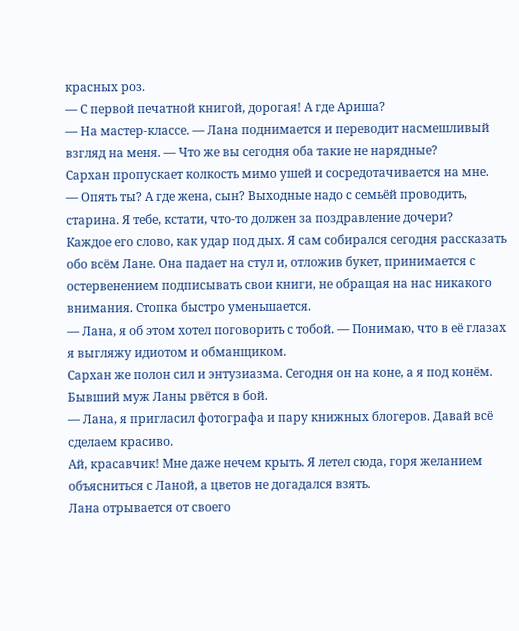красных роз.
— С первой печатной книгой, дорогая! А где Ариша?
— На мастер-классе. — Лана поднимается и переводит насмешливый взгляд на меня. — Что же вы сегодня оба такие не нарядные?
Сархан пропускает колкость мимо ушей и сосредотачивается на мне.
— Опять ты? А где жена, сын? Выходные надо с семьёй проводить, старина. Я тебе, кстати, что-то должен за поздравление дочери?
Каждое его слово, как удар под дых. Я сам собирался сегодня рассказать обо всём Лане. Она падает на стул и, отложив букет, принимается с остервенением подписывать свои книги, не обращая на нас никакого внимания. Стопка быстро уменьшается.
— Лана, я об этом хотел поговорить с тобой. — Понимаю, что в её глазах я выгляжу идиотом и обманщиком.
Сархан же полон сил и энтузиазма. Сегодня он на коне, а я под конём. Бывший муж Ланы рвётся в бой.
— Лана, я пригласил фотографа и пару книжных блогеров. Давай всё сделаем красиво.
Ай, красавчик! Мне даже нечем крыть. Я летел сюда, горя желанием объясниться с Ланой, а цветов не догадался взять.
Лана отрывается от своего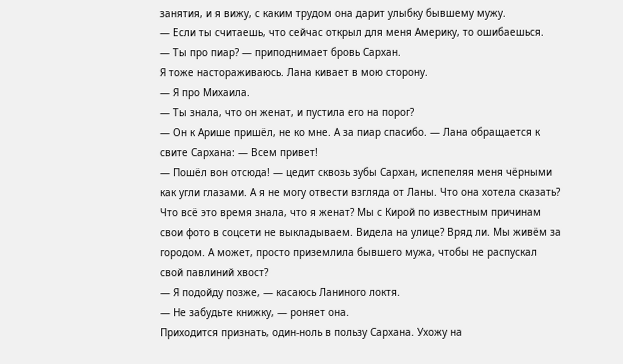занятия, и я вижу, с каким трудом она дарит улыбку бывшему мужу.
— Если ты считаешь, что сейчас открыл для меня Америку, то ошибаешься.
— Ты про пиар? — приподнимает бровь Сархан.
Я тоже настораживаюсь. Лана кивает в мою сторону.
— Я про Михаила.
— Ты знала, что он женат, и пустила его на порог?
— Он к Арише пришёл, не ко мне. А за пиар спасибо. — Лана обращается к свите Сархана: — Всем привет!
— Пошёл вон отсюда! — цедит сквозь зубы Сархан, испепеляя меня чёрными как угли глазами. А я не могу отвести взгляда от Ланы. Что она хотела сказать? Что всё это время знала, что я женат? Мы с Кирой по известным причинам свои фото в соцсети не выкладываем. Видела на улице? Вряд ли. Мы живём за городом. А может, просто приземлила бывшего мужа, чтобы не распускал свой павлиний хвост?
— Я подойду позже, — касаюсь Ланиного локтя.
— Не забудьте книжку, — роняет она.
Приходится признать, один-ноль в пользу Сархана. Ухожу на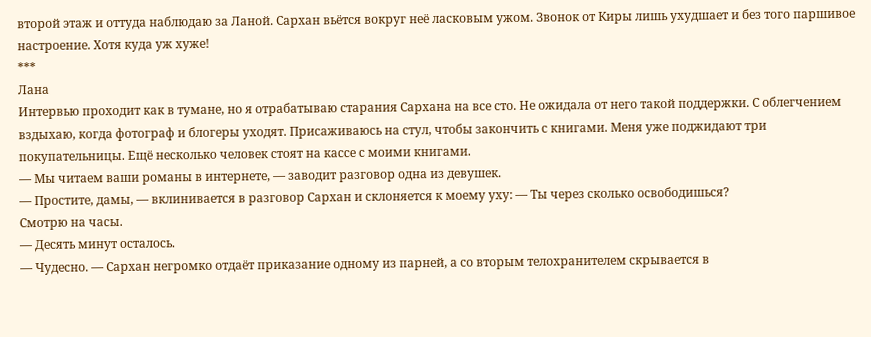второй этаж и оттуда наблюдаю за Ланой. Сархан вьётся вокруг неё ласковым ужом. Звонок от Киры лишь ухудшает и без того паршивое настроение. Хотя куда уж хуже!
***
Лана
Интервью проходит как в тумане, но я отрабатываю старания Сархана на все сто. Не ожидала от него такой поддержки. С облегчением вздыхаю, когда фотограф и блогеры уходят. Присаживаюсь на стул, чтобы закончить с книгами. Меня уже поджидают три покупательницы. Ещё несколько человек стоят на кассе с моими книгами.
— Мы читаем ваши романы в интернете, — заводит разговор одна из девушек.
— Простите, дамы, — вклинивается в разговор Сархан и склоняется к моему уху: — Ты через сколько освободишься?
Смотрю на часы.
— Десять минут осталось.
— Чудесно. — Сархан негромко отдаёт приказание одному из парней, а со вторым телохранителем скрывается в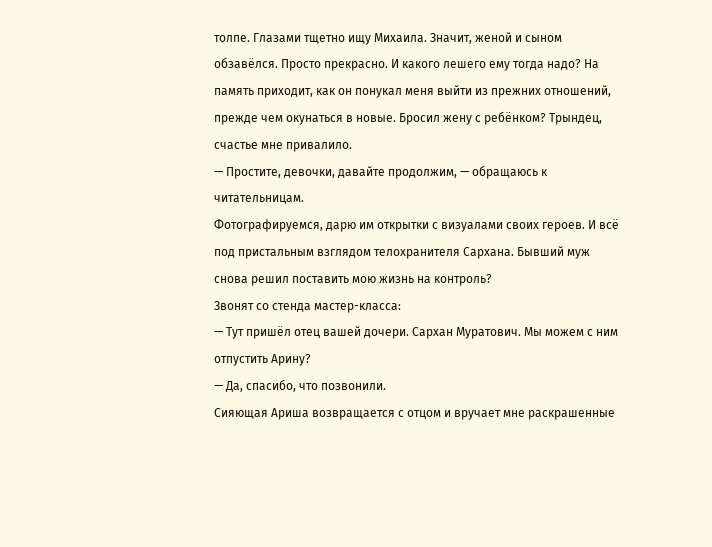толпе. Глазами тщетно ищу Михаила. Значит, женой и сыном обзавёлся. Просто прекрасно. И какого лешего ему тогда надо? На память приходит, как он понукал меня выйти из прежних отношений, прежде чем окунаться в новые. Бросил жену с ребёнком? Трындец, счастье мне привалило.
— Простите, девочки, давайте продолжим, — обращаюсь к читательницам.
Фотографируемся, дарю им открытки с визуалами своих героев. И всё под пристальным взглядом телохранителя Сархана. Бывший муж снова решил поставить мою жизнь на контроль?
Звонят со стенда мастер-класса:
— Тут пришёл отец вашей дочери. Сархан Муратович. Мы можем с ним отпустить Арину?
— Да, спасибо, что позвонили.
Сияющая Ариша возвращается с отцом и вручает мне раскрашенные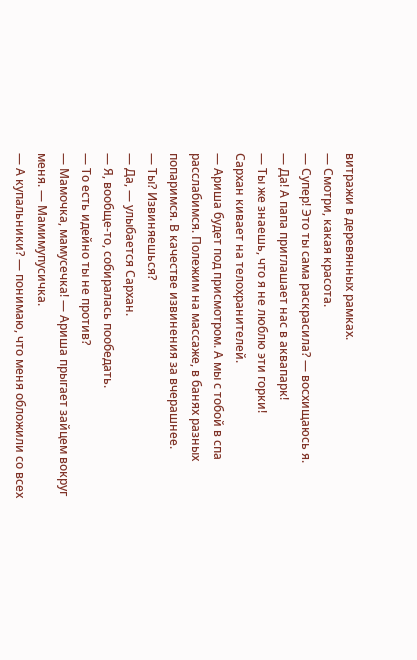витражи в деревянных рамках.
— Смотри, какая красота.
— Супер! Это ты сама раскрасила? — восхищаюсь я.
— Да! А папа приглашает нас в аквапарк!
— Ты же знаешь, что я не люблю эти горки!
Сархан кивает на телохранителей.
— Ариша будет под присмотром. А мы с тобой в спа расслабимся. Полежим на массаже, в банях разных попаримся. В качестве извинения за вчерашнее.
— Ты? Извиняешься?
— Да, — улыбается Сархан.
— Я, вообще-то, собиралась пообедать.
— То есть идейно ты не против?
— Мамочка, мамусечка! — Ариша прыгает зайцем вокруг меня. — Мамимупусичка.
— А купальники? — понимаю, что меня обложили со всех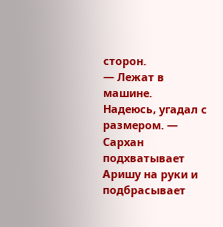сторон.
— Лежат в машине. Надеюсь, угадал с размером. — Сархан подхватывает Аришу на руки и подбрасывает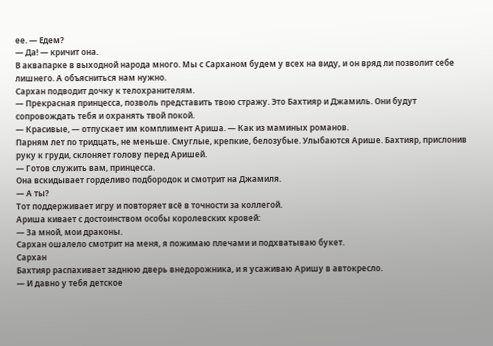ее. — Едем?
— Да! — кричит она.
В аквапарке в выходной народа много. Мы с Сарханом будем у всех на виду, и он вряд ли позволит себе лишнего. А объясниться нам нужно.
Сархан подводит дочку к телохранителям.
— Прекрасная принцесса, позволь представить твою стражу. Это Бахтияр и Джамиль. Они будут сопровождать тебя и охранять твой покой.
— Красивые, — отпускает им комплимент Ариша. — Как из маминых романов.
Парням лет по тридцать, не меньше. Смуглые, крепкие, белозубые. Улыбаются Арише. Бахтияр, прислонив руку к груди, склоняет голову перед Аришей.
— Готов служить вам, принцесса.
Она вскидывает горделиво подбородок и смотрит на Джамиля.
— А ты?
Тот поддерживает игру и повторяет всё в точности за коллегой.
Ариша кивает с достоинством особы королевских кровей:
— За мной, мои драконы.
Сархан ошалело смотрит на меня, я пожимаю плечами и подхватываю букет.
Сархан
Бахтияр распахивает заднюю дверь внедорожника, и я усаживаю Аришу в автокресло.
— И давно у тебя детское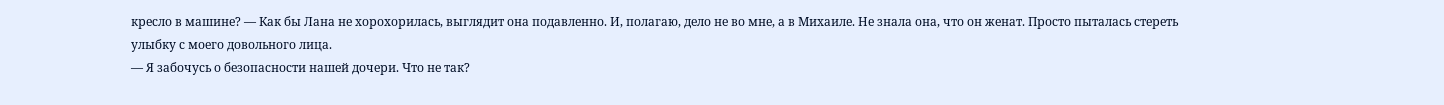кресло в машине? — Как бы Лана не хорохорилась, выглядит она подавленно. И, полагаю, дело не во мне, а в Михаиле. Не знала она, что он женат. Просто пыталась стереть улыбку с моего довольного лица.
— Я забочусь о безопасности нашей дочери. Что не так?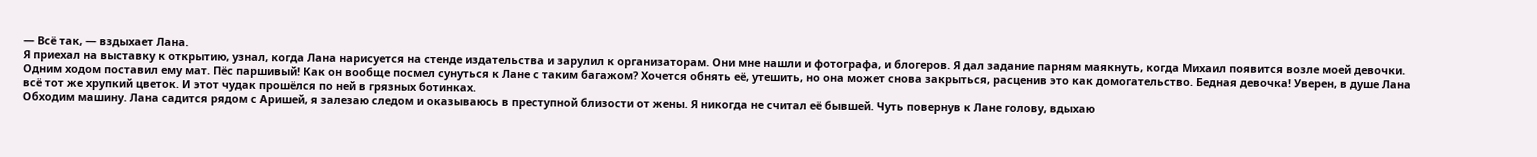— Всё так, — вздыхает Лана.
Я приехал на выставку к открытию, узнал, когда Лана нарисуется на стенде издательства и зарулил к организаторам. Они мне нашли и фотографа, и блогеров. Я дал задание парням маякнуть, когда Михаил появится возле моей девочки. Одним ходом поставил ему мат. Пёс паршивый! Как он вообще посмел сунуться к Лане с таким багажом? Хочется обнять её, утешить, но она может снова закрыться, расценив это как домогательство. Бедная девочка! Уверен, в душе Лана всё тот же хрупкий цветок. И этот чудак прошёлся по ней в грязных ботинках.
Обходим машину. Лана садится рядом с Аришей, я залезаю следом и оказываюсь в преступной близости от жены. Я никогда не считал её бывшей. Чуть повернув к Лане голову, вдыхаю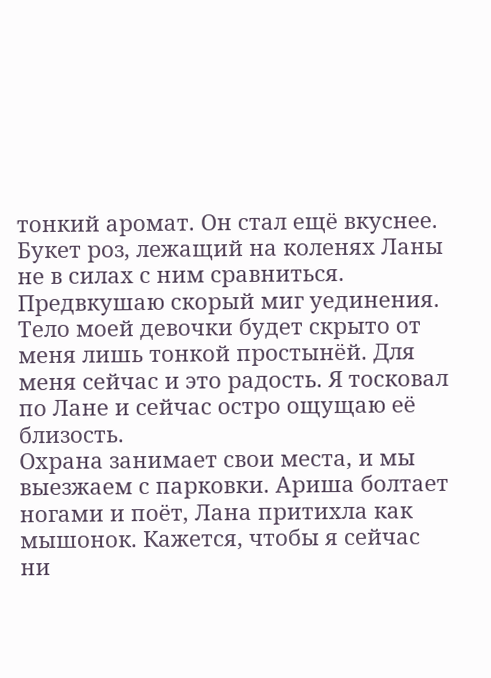тонкий аромат. Он стал ещё вкуснее. Букет роз, лежащий на коленях Ланы не в силах с ним сравниться. Предвкушаю скорый миг уединения. Тело моей девочки будет скрыто от меня лишь тонкой простынёй. Для меня сейчас и это радость. Я тосковал по Лане и сейчас остро ощущаю её близость.
Охрана занимает свои места, и мы выезжаем с парковки. Ариша болтает ногами и поёт, Лана притихла как мышонок. Кажется, чтобы я сейчас ни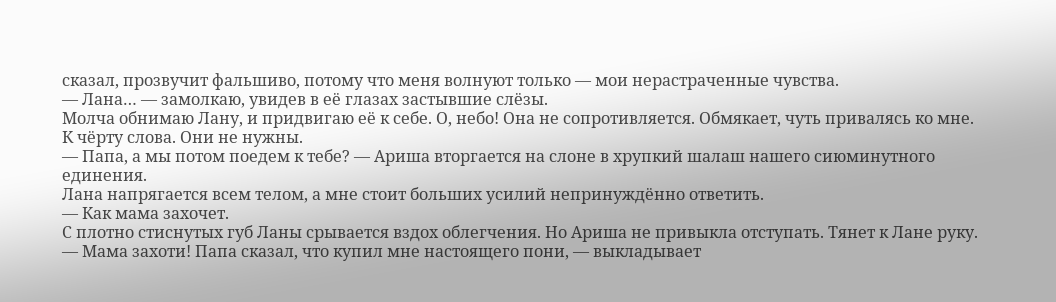сказал, прозвучит фальшиво, потому что меня волнуют только — мои нерастраченные чувства.
— Лана… — замолкаю, увидев в её глазах застывшие слёзы.
Молча обнимаю Лану, и придвигаю её к себе. О, небо! Она не сопротивляется. Обмякает, чуть привалясь ко мне. К чёрту слова. Они не нужны.
— Папа, а мы потом поедем к тебе? — Ариша вторгается на слоне в хрупкий шалаш нашего сиюминутного единения.
Лана напрягается всем телом, а мне стоит больших усилий непринуждённо ответить.
— Как мама захочет.
С плотно стиснутых губ Ланы срывается вздох облегчения. Но Ариша не привыкла отступать. Тянет к Лане руку.
— Мама захоти! Папа сказал, что купил мне настоящего пони, — выкладывает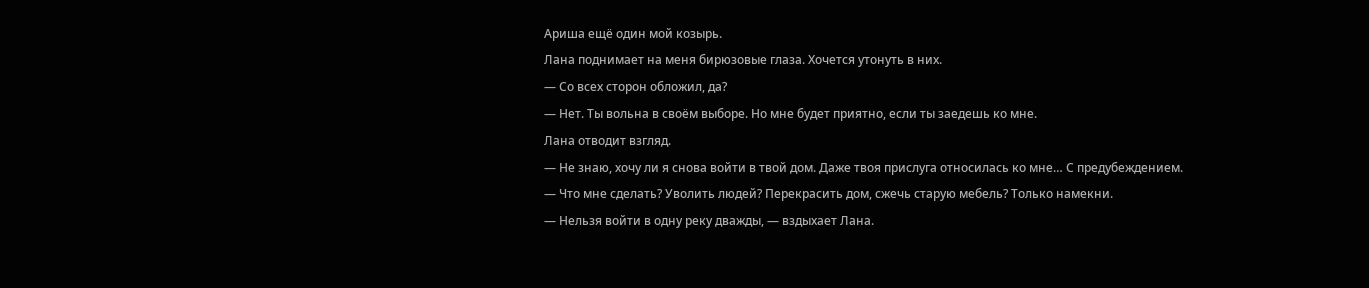Ариша ещё один мой козырь.
Лана поднимает на меня бирюзовые глаза. Хочется утонуть в них.
— Со всех сторон обложил, да?
— Нет. Ты вольна в своём выборе. Но мне будет приятно, если ты заедешь ко мне.
Лана отводит взгляд.
— Не знаю, хочу ли я снова войти в твой дом. Даже твоя прислуга относилась ко мне… С предубеждением.
— Что мне сделать? Уволить людей? Перекрасить дом, сжечь старую мебель? Только намекни.
— Нельзя войти в одну реку дважды, — вздыхает Лана.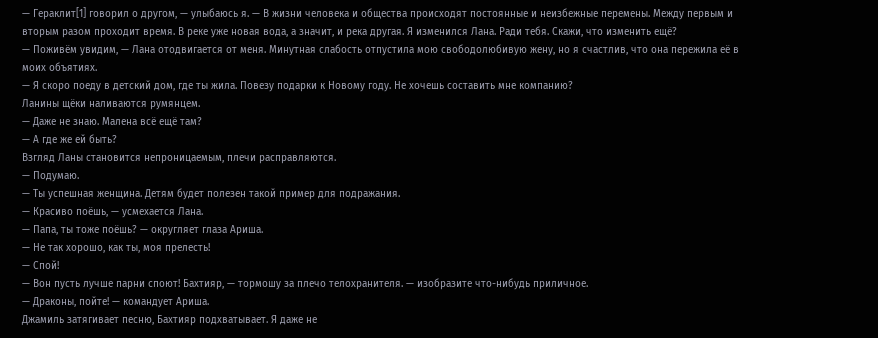— Гераклит[1] говорил о другом, — улыбаюсь я. — В жизни человека и общества происходят постоянные и неизбежные перемены. Между первым и вторым разом проходит время. В реке уже новая вода, а значит, и река другая. Я изменился Лана. Ради тебя. Скажи, что изменить ещё?
— Поживём увидим, — Лана отодвигается от меня. Минутная слабость отпустила мою свободолюбивую жену, но я счастлив, что она пережила её в моих объятиях.
— Я скоро поеду в детский дом, где ты жила. Повезу подарки к Новому году. Не хочешь составить мне компанию?
Ланины щёки наливаются румянцем.
— Даже не знаю. Малена всё ещё там?
— А где же ей быть?
Взгляд Ланы становится непроницаемым, плечи расправляются.
— Подумаю.
— Ты успешная женщина. Детям будет полезен такой пример для подражания.
— Красиво поёшь, — усмехается Лана.
— Папа, ты тоже поёшь? — округляет глаза Ариша.
— Не так хорошо, как ты, моя прелесть!
— Спой!
— Вон пусть лучше парни споют! Бахтияр, — тормошу за плечо телохранителя. — изобразите что-нибудь приличное.
— Драконы, пойте! — командует Ариша.
Джамиль затягивает песню, Бахтияр подхватывает. Я даже не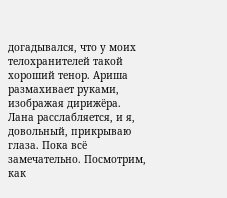догадывался, что у моих телохранителей такой хороший тенор. Ариша размахивает руками, изображая дирижёра. Лана расслабляется, и я, довольный, прикрываю глаза. Пока всё замечательно. Посмотрим, как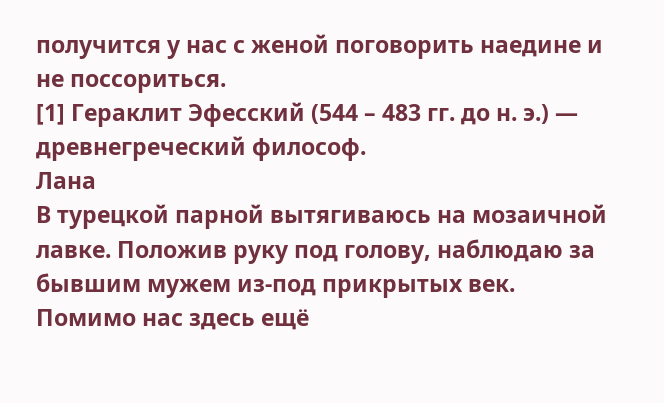получится у нас с женой поговорить наедине и не поссориться.
[1] Гераклит Эфесский (544 – 483 гг. до н. э.) — древнегреческий философ.
Лана
В турецкой парной вытягиваюсь на мозаичной лавке. Положив руку под голову, наблюдаю за бывшим мужем из-под прикрытых век. Помимо нас здесь ещё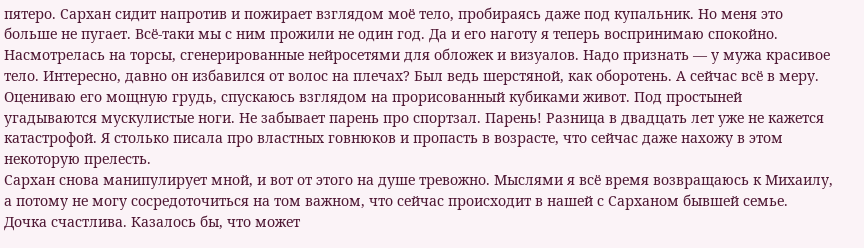пятеро. Сархан сидит напротив и пожирает взглядом моё тело, пробираясь даже под купальник. Но меня это больше не пугает. Всё-таки мы с ним прожили не один год. Да и его наготу я теперь воспринимаю спокойно. Насмотрелась на торсы, сгенерированные нейросетями для обложек и визуалов. Надо признать — у мужа красивое тело. Интересно, давно он избавился от волос на плечах? Был ведь шерстяной, как оборотень. А сейчас всё в меру. Оцениваю его мощную грудь, спускаюсь взглядом на прорисованный кубиками живот. Под простыней угадываются мускулистые ноги. Не забывает парень про спортзал. Парень! Разница в двадцать лет уже не кажется катастрофой. Я столько писала про властных говнюков и пропасть в возрасте, что сейчас даже нахожу в этом некоторую прелесть.
Сархан снова манипулирует мной, и вот от этого на душе тревожно. Мыслями я всё время возвращаюсь к Михаилу, а потому не могу сосредоточиться на том важном, что сейчас происходит в нашей с Сарханом бывшей семье. Дочка счастлива. Казалось бы, что может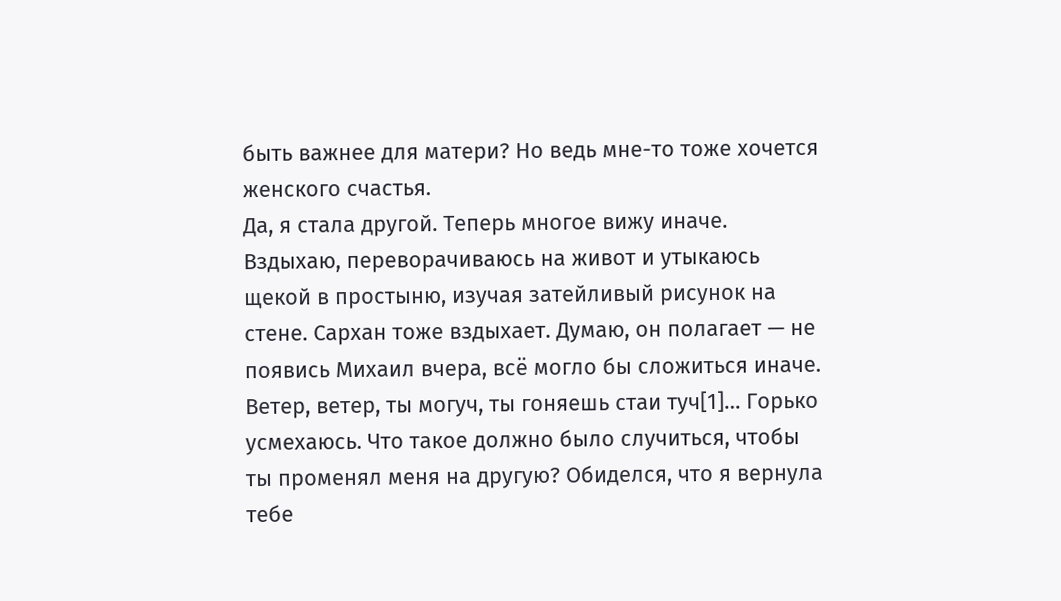быть важнее для матери? Но ведь мне-то тоже хочется женского счастья.
Да, я стала другой. Теперь многое вижу иначе. Вздыхаю, переворачиваюсь на живот и утыкаюсь щекой в простыню, изучая затейливый рисунок на стене. Сархан тоже вздыхает. Думаю, он полагает — не появись Михаил вчера, всё могло бы сложиться иначе.
Ветер, ветер, ты могуч, ты гоняешь стаи туч[1]… Горько усмехаюсь. Что такое должно было случиться, чтобы ты променял меня на другую? Обиделся, что я вернула тебе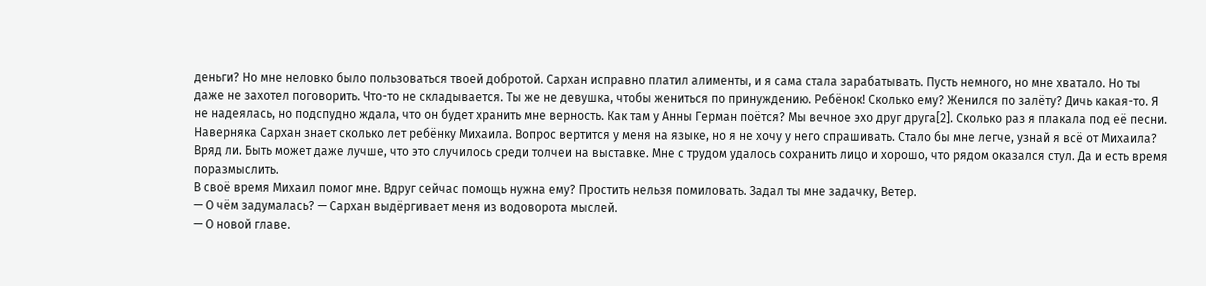деньги? Но мне неловко было пользоваться твоей добротой. Сархан исправно платил алименты, и я сама стала зарабатывать. Пусть немного, но мне хватало. Но ты даже не захотел поговорить. Что-то не складывается. Ты же не девушка, чтобы жениться по принуждению. Ребёнок! Сколько ему? Женился по залёту? Дичь какая-то. Я не надеялась, но подспудно ждала, что он будет хранить мне верность. Как там у Анны Герман поётся? Мы вечное эхо друг друга[2]. Сколько раз я плакала под её песни.
Наверняка Сархан знает сколько лет ребёнку Михаила. Вопрос вертится у меня на языке, но я не хочу у него спрашивать. Стало бы мне легче, узнай я всё от Михаила? Вряд ли. Быть может даже лучше, что это случилось среди толчеи на выставке. Мне с трудом удалось сохранить лицо и хорошо, что рядом оказался стул. Да и есть время поразмыслить.
В своё время Михаил помог мне. Вдруг сейчас помощь нужна ему? Простить нельзя помиловать. Задал ты мне задачку, Ветер.
— О чём задумалась? — Сархан выдёргивает меня из водоворота мыслей.
— О новой главе.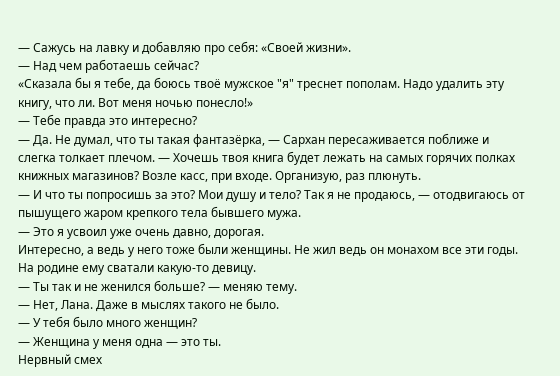— Сажусь на лавку и добавляю про себя: «Своей жизни».
— Над чем работаешь сейчас?
«Сказала бы я тебе, да боюсь твоё мужское "я" треснет пополам. Надо удалить эту книгу, что ли. Вот меня ночью понесло!»
— Тебе правда это интересно?
— Да. Не думал, что ты такая фантазёрка, — Сархан пересаживается поближе и слегка толкает плечом. — Хочешь твоя книга будет лежать на самых горячих полках книжных магазинов? Возле касс, при входе. Организую, раз плюнуть.
— И что ты попросишь за это? Мои душу и тело? Так я не продаюсь, — отодвигаюсь от пышущего жаром крепкого тела бывшего мужа.
— Это я усвоил уже очень давно, дорогая.
Интересно, а ведь у него тоже были женщины. Не жил ведь он монахом все эти годы. На родине ему сватали какую-то девицу.
— Ты так и не женился больше? — меняю тему.
— Нет, Лана. Даже в мыслях такого не было.
— У тебя было много женщин?
— Женщина у меня одна — это ты.
Нервный смех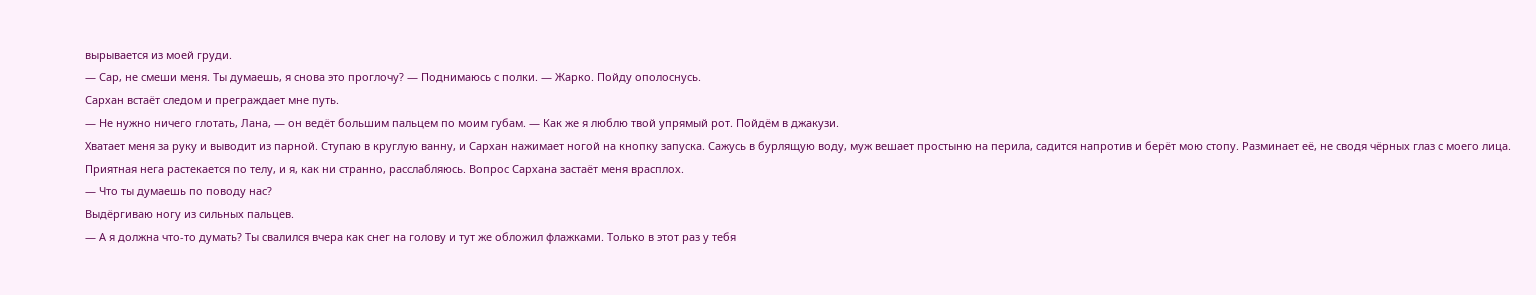вырывается из моей груди.
— Сар, не смеши меня. Ты думаешь, я снова это проглочу? — Поднимаюсь с полки. — Жарко. Пойду ополоснусь.
Сархан встаёт следом и преграждает мне путь.
— Не нужно ничего глотать, Лана, — он ведёт большим пальцем по моим губам. — Как же я люблю твой упрямый рот. Пойдём в джакузи.
Хватает меня за руку и выводит из парной. Ступаю в круглую ванну, и Сархан нажимает ногой на кнопку запуска. Сажусь в бурлящую воду, муж вешает простыню на перила, садится напротив и берёт мою стопу. Разминает её, не сводя чёрных глаз с моего лица. Приятная нега растекается по телу, и я, как ни странно, расслабляюсь. Вопрос Сархана застаёт меня врасплох.
— Что ты думаешь по поводу нас?
Выдёргиваю ногу из сильных пальцев.
— А я должна что-то думать? Ты свалился вчера как снег на голову и тут же обложил флажками. Только в этот раз у тебя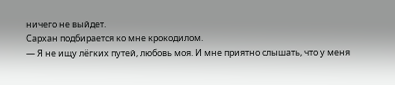ничего не выйдет.
Сархан подбирается ко мне крокодилом.
— Я не ищу лёгких путей, любовь моя. И мне приятно слышать, что у меня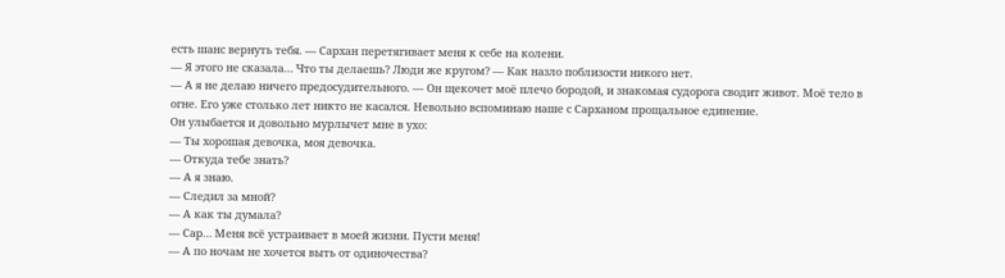есть шанс вернуть тебя. — Сархан перетягивает меня к себе на колени.
— Я этого не сказала… Что ты делаешь? Люди же кругом? — Как назло поблизости никого нет.
— А я не делаю ничего предосудительного. — Он щекочет моё плечо бородой, и знакомая судорога сводит живот. Моё тело в огне. Его уже столько лет никто не касался. Невольно вспоминаю наше с Сарханом прощальное единение.
Он улыбается и довольно мурлычет мне в ухо:
— Ты хорошая девочка, моя девочка.
— Откуда тебе знать?
— А я знаю.
— Следил за мной?
— А как ты думала?
— Сар… Меня всё устраивает в моей жизни. Пусти меня!
— А по ночам не хочется выть от одиночества?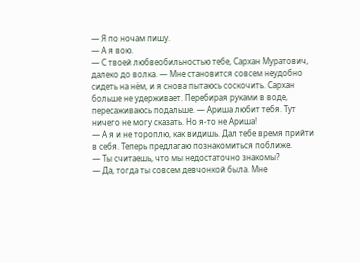— Я по ночам пишу.
— А я вою.
— С твоей любвеобильностью тебе, Сархан Муратович, далеко до волка. — Мне становится совсем неудобно сидеть на нём, и я снова пытаюсь соскочить. Сархан больше не удерживает. Перебирая руками в воде, пересаживаюсь подальше. — Ариша любит тебя. Тут ничего не могу сказать. Но я-то не Ариша!
— А я и не тороплю, как видишь. Дал тебе время прийти в себя. Теперь предлагаю познакомиться поближе.
— Ты считаешь, что мы недостаточно знакомы?
— Да, тогда ты совсем девчонкой была. Мне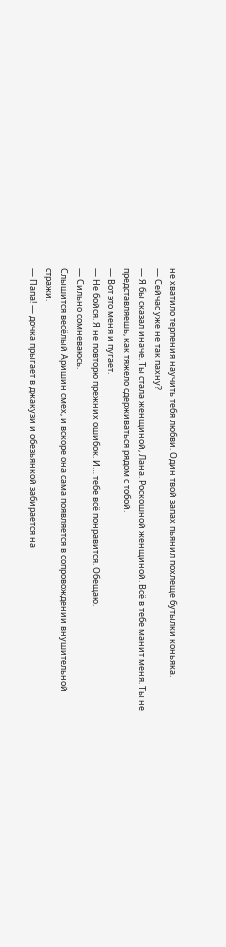не хватило терпения научить тебя любви. Один твой запах пьянил похлеще бутылки коньяка.
— Сейчас уже не так пахну?
— Я бы сказал иначе. Ты стала женщиной, Лана. Роскошной женщиной. Всё в тебе манит меня. Ты не представляешь, как тяжело сдерживаться рядом с тобой.
— Вот это меня и пугает.
— Не бойся. Я не повторю прежних ошибок. И… тебе всё понравится. Обещаю.
— Сильно сомневаюсь.
Слышится весёлый Аришин смех, и вскоре она сама появляется в сопровождении внушительной стражи.
— Папа! — дочка прыгает в джакузи и обезьянкой забирается на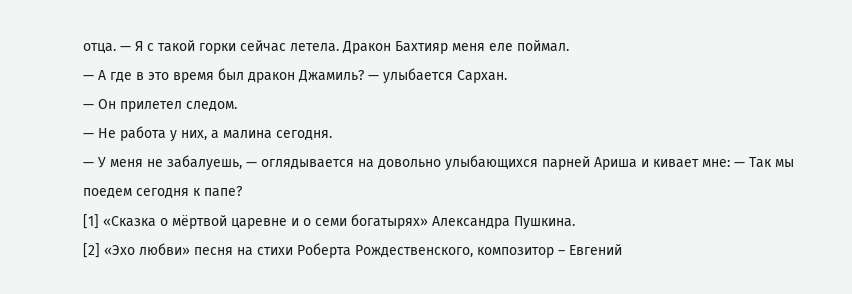отца. — Я с такой горки сейчас летела. Дракон Бахтияр меня еле поймал.
— А где в это время был дракон Джамиль? — улыбается Сархан.
— Он прилетел следом.
— Не работа у них, а малина сегодня.
— У меня не забалуешь, — оглядывается на довольно улыбающихся парней Ариша и кивает мне: — Так мы поедем сегодня к папе?
[1] «Сказка о мёртвой царевне и о семи богатырях» Александра Пушкина.
[2] «Эхо любви» песня на стихи Роберта Рождественского, композитор – Евгений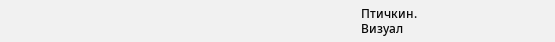Птичкин.
Визуал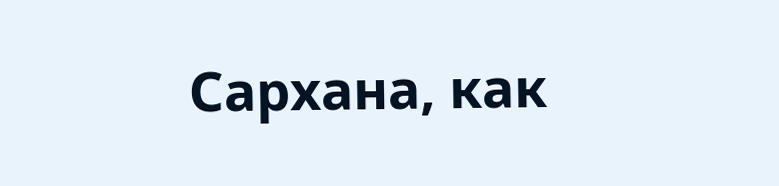Сархана, как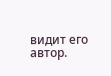видит его автор.